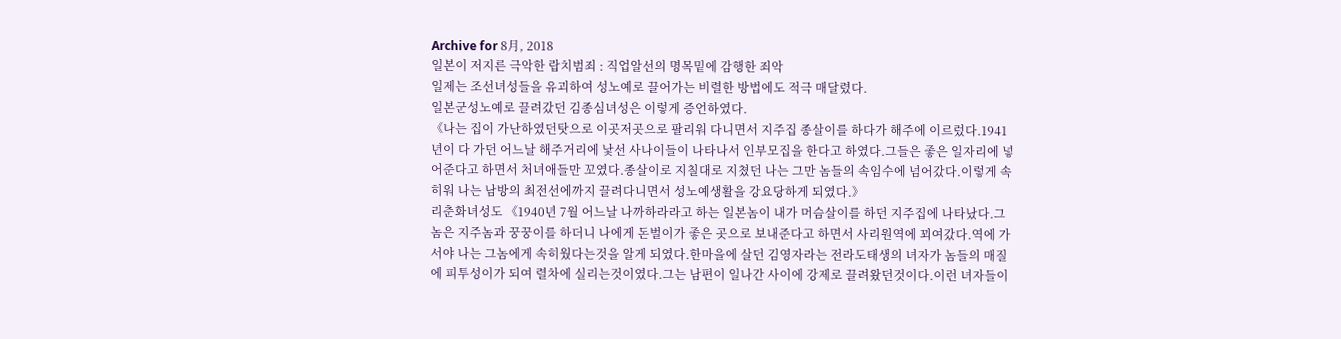Archive for 8月, 2018
일본이 저지른 극악한 랍치범죄 : 직업알선의 명목밑에 감행한 죄악
일제는 조선녀성들을 유괴하여 성노예로 끌어가는 비렬한 방법에도 적극 매달렸다.
일본군성노예로 끌려갔던 김종심녀성은 이렇게 증언하였다.
《나는 집이 가난하였던탓으로 이곳저곳으로 팔리워 다니면서 지주집 종살이를 하다가 해주에 이르렀다.1941년이 다 가던 어느날 해주거리에 낯선 사나이들이 나타나서 인부모집을 한다고 하였다.그들은 좋은 일자리에 넣어준다고 하면서 처녀애들만 꼬였다.종살이로 지칠대로 지쳤던 나는 그만 놈들의 속임수에 넘어갔다.이렇게 속히워 나는 남방의 최전선에까지 끌려다니면서 성노예생활을 강요당하게 되였다.》
리춘화녀성도 《1940년 7월 어느날 나까하라라고 하는 일본놈이 내가 머슴살이를 하던 지주집에 나타났다.그놈은 지주놈과 꿍꿍이를 하더니 나에게 돈벌이가 좋은 곳으로 보내준다고 하면서 사리원역에 꾀여갔다.역에 가서야 나는 그놈에게 속히웠다는것을 알게 되였다.한마을에 살던 김영자라는 전라도태생의 녀자가 놈들의 매질에 피투성이가 되여 렬차에 실리는것이였다.그는 남편이 일나간 사이에 강제로 끌려왔던것이다.이런 녀자들이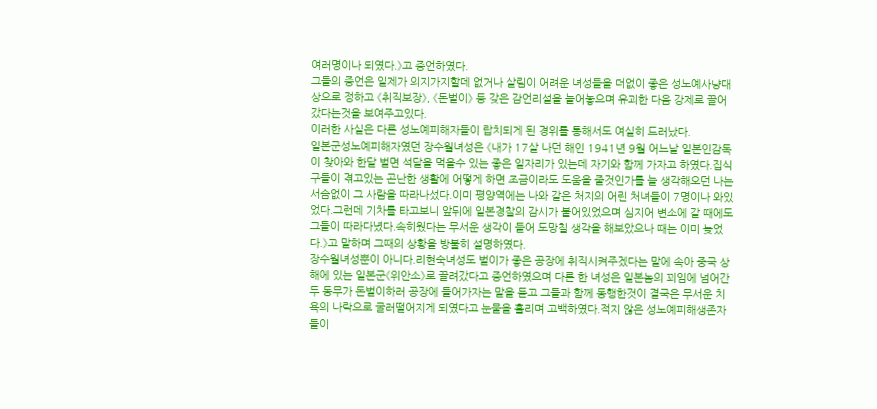여러명이나 되였다.》고 증언하였다.
그들의 증언은 일제가 의지가지할데 없거나 살림이 어려운 녀성들을 더없이 좋은 성노예사냥대상으로 정하고 《취직보장》, 《돈벌이》 등 갖은 감언리설을 늘어놓으며 유괴한 다음 강제로 끌어갔다는것을 보여주고있다.
이러한 사실은 다른 성노예피해자들이 랍치되게 된 경위를 통해서도 여실히 드러났다.
일본군성노예피해자였던 장수월녀성은 《내가 17살 나던 해인 1941년 9월 어느날 일본인감독이 찾아와 한달 벌면 석달을 먹을수 있는 좋은 일자리가 있는데 자기와 함께 가자고 하였다.집식구들이 겪고있는 곤난한 생활에 어떻게 하면 조금이라도 도움을 줄것인가를 늘 생각해오던 나는 서슴없이 그 사람을 따라나섰다.이미 평양역에는 나와 같은 처지의 어린 처녀들이 7명이나 와있었다.그런데 기차를 타고보니 앞뒤에 일본경찰의 감시가 붙어있었으며 심지어 변소에 갈 때에도 그들이 따라다녔다.속히웠다는 무서운 생각이 들어 도망칠 생각을 해보았으나 때는 이미 늦었다.》고 말하며 그때의 상황을 방불히 설명하였다.
장수월녀성뿐이 아니다.리현숙녀성도 벌이가 좋은 공장에 취직시켜주겠다는 말에 속아 중국 상해에 있는 일본군《위안소》로 끌려갔다고 증언하였으며 다른 한 녀성은 일본놈의 꾀임에 넘어간 두 동무가 돈벌이하러 공장에 들어가자는 말을 듣고 그들과 함께 동행한것이 결국은 무서운 치욕의 나락으로 굴러떨어지게 되였다고 눈물을 흘리며 고백하였다.적지 않은 성노예피해생존자들이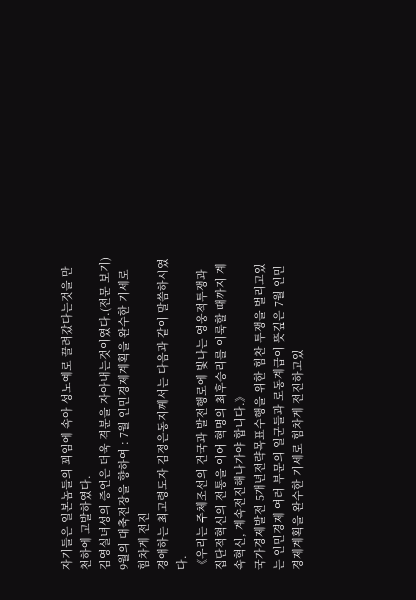자기들은 일본놈들의 꾀임에 속아 성노예로 끌려갔다는것을 만천하에 고발하였다.
김영실녀성의 증언은 더욱 격분을 자아내는것이였다.(전문 보기)
9월의 대축전장을 향하여 : 7월 인민경제계획을 완수한 기세로 힘차게 전진
경애하는 최고령도자 김정은동지께서는 다음과 같이 말씀하시였다.
《우리는 주체조선의 건국과 발전행로에 빛나는 영웅적투쟁과 집단적혁신의 전통을 이어 혁명의 최후승리를 이룩할 때까지 계속혁신, 계속전진해나가야 합니다.》
국가경제발전 5개년전략목표수행을 위한 힘찬 투쟁을 벌리고있는 인민경제 여러 부문의 일군들과 로동계급이 뜻깊은 7월 인민경제계획을 완수한 기세로 힘차게 전진하고있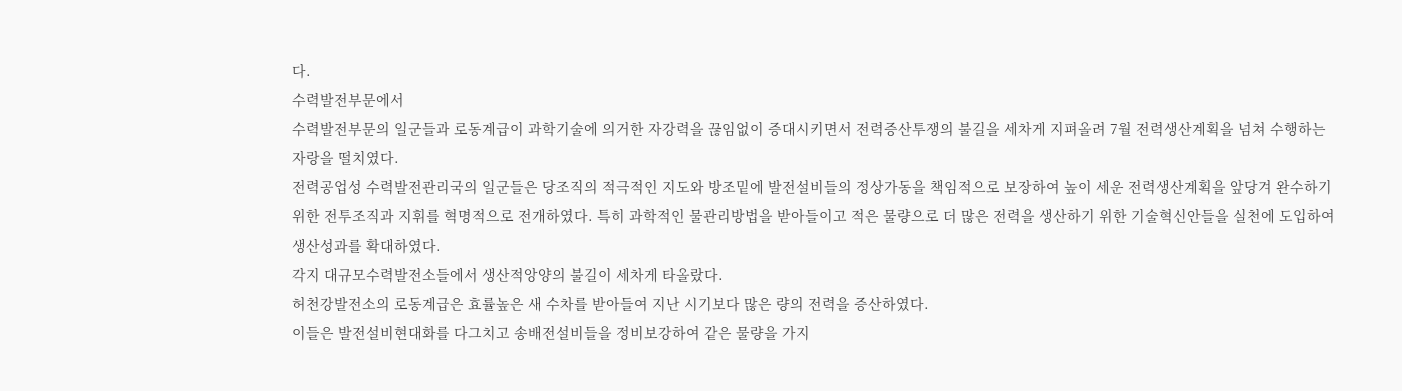다.
수력발전부문에서
수력발전부문의 일군들과 로동계급이 과학기술에 의거한 자강력을 끊임없이 증대시키면서 전력증산투쟁의 불길을 세차게 지펴올려 7월 전력생산계획을 넘쳐 수행하는 자랑을 떨치였다.
전력공업성 수력발전관리국의 일군들은 당조직의 적극적인 지도와 방조밑에 발전설비들의 정상가동을 책임적으로 보장하여 높이 세운 전력생산계획을 앞당겨 완수하기 위한 전투조직과 지휘를 혁명적으로 전개하였다. 특히 과학적인 물관리방법을 받아들이고 적은 물량으로 더 많은 전력을 생산하기 위한 기술혁신안들을 실천에 도입하여 생산성과를 확대하였다.
각지 대규모수력발전소들에서 생산적앙양의 불길이 세차게 타올랐다.
허천강발전소의 로동계급은 효률높은 새 수차를 받아들여 지난 시기보다 많은 량의 전력을 증산하였다.
이들은 발전설비현대화를 다그치고 송배전설비들을 정비보강하여 같은 물량을 가지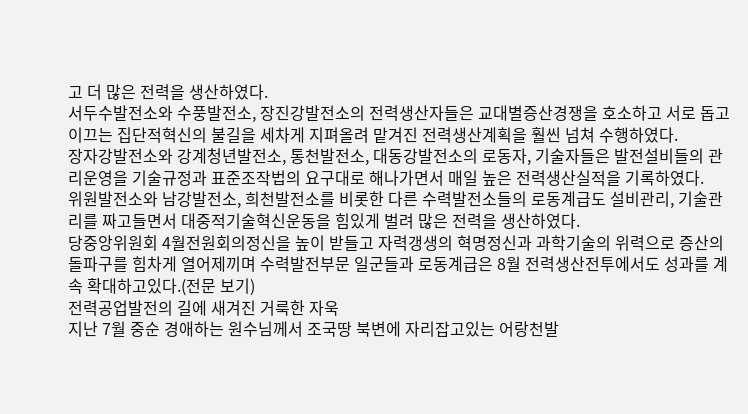고 더 많은 전력을 생산하였다.
서두수발전소와 수풍발전소, 장진강발전소의 전력생산자들은 교대별증산경쟁을 호소하고 서로 돕고 이끄는 집단적혁신의 불길을 세차게 지펴올려 맡겨진 전력생산계획을 훨씬 넘쳐 수행하였다.
장자강발전소와 강계청년발전소, 통천발전소, 대동강발전소의 로동자, 기술자들은 발전설비들의 관리운영을 기술규정과 표준조작법의 요구대로 해나가면서 매일 높은 전력생산실적을 기록하였다.
위원발전소와 남강발전소, 희천발전소를 비롯한 다른 수력발전소들의 로동계급도 설비관리, 기술관리를 짜고들면서 대중적기술혁신운동을 힘있게 벌려 많은 전력을 생산하였다.
당중앙위원회 4월전원회의정신을 높이 받들고 자력갱생의 혁명정신과 과학기술의 위력으로 증산의 돌파구를 힘차게 열어제끼며 수력발전부문 일군들과 로동계급은 8월 전력생산전투에서도 성과를 계속 확대하고있다.(전문 보기)
전력공업발전의 길에 새겨진 거룩한 자욱
지난 7월 중순 경애하는 원수님께서 조국땅 북변에 자리잡고있는 어랑천발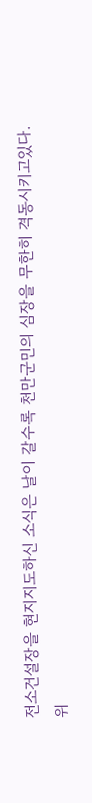전소건설장을 현지지도하신 소식은 날이 갈수록 천만군민의 심장을 무한히 격동시키고있다.
위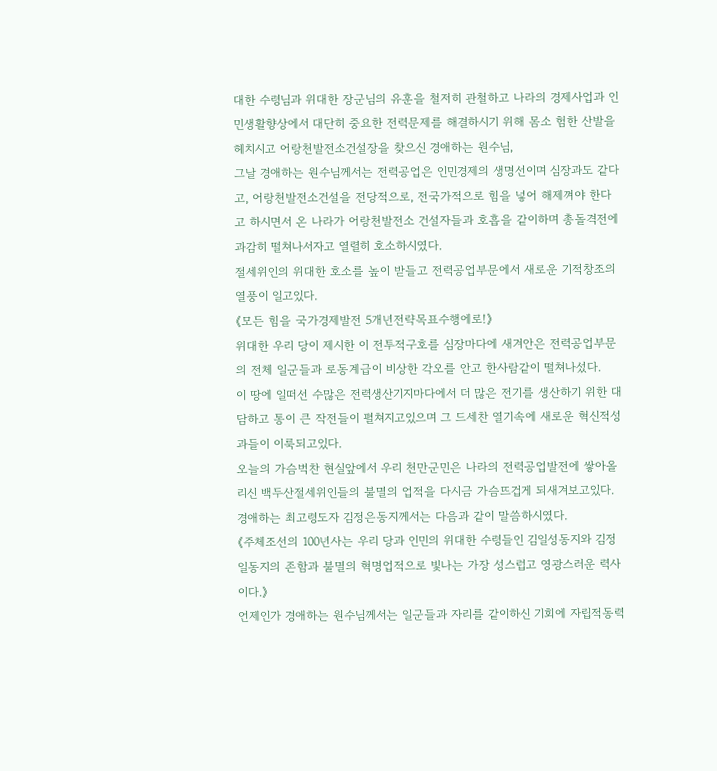대한 수령님과 위대한 장군님의 유훈을 철저히 관철하고 나라의 경제사업과 인민생활향상에서 대단히 중요한 전력문제를 해결하시기 위해 몸소 험한 산발을 헤치시고 어랑천발전소건설장을 찾으신 경애하는 원수님,
그날 경애하는 원수님께서는 전력공업은 인민경제의 생명선이며 심장과도 같다고, 어랑천발전소건설을 전당적으로, 전국가적으로 힘을 넣어 해제껴야 한다고 하시면서 온 나라가 어랑천발전소 건설자들과 호흡을 같이하며 총돌격전에 과감히 떨쳐나서자고 열렬히 호소하시였다.
절세위인의 위대한 호소를 높이 받들고 전력공업부문에서 새로운 기적창조의 열풍이 일고있다.
《모든 힘을 국가경제발전 5개년전략목표수행에로!》
위대한 우리 당이 제시한 이 전투적구호를 심장마다에 새겨안은 전력공업부문의 전체 일군들과 로동계급이 비상한 각오를 안고 한사람같이 떨쳐나섰다.
이 땅에 일떠선 수많은 전력생산기지마다에서 더 많은 전기를 생산하기 위한 대담하고 통이 큰 작전들이 펼쳐지고있으며 그 드세찬 열기속에 새로운 혁신적성과들이 이룩되고있다.
오늘의 가슴벅찬 현실앞에서 우리 천만군민은 나라의 전력공업발전에 쌓아올리신 백두산절세위인들의 불멸의 업적을 다시금 가슴뜨겁게 되새겨보고있다.
경애하는 최고령도자 김정은동지께서는 다음과 같이 말씀하시였다.
《주체조선의 100년사는 우리 당과 인민의 위대한 수령들인 김일성동지와 김정일동지의 존함과 불멸의 혁명업적으로 빛나는 가장 성스럽고 영광스러운 력사이다.》
언제인가 경애하는 원수님께서는 일군들과 자리를 같이하신 기회에 자립적동력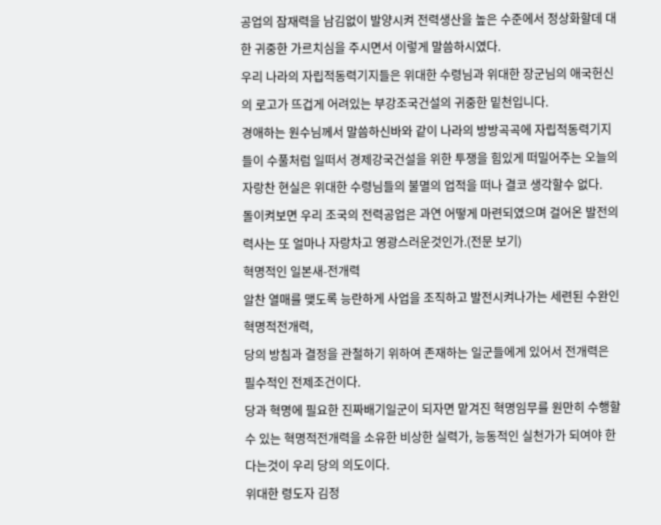공업의 잠재력을 남김없이 발양시켜 전력생산을 높은 수준에서 정상화할데 대한 귀중한 가르치심을 주시면서 이렇게 말씀하시였다.
우리 나라의 자립적동력기지들은 위대한 수령님과 위대한 장군님의 애국헌신의 로고가 뜨겁게 어려있는 부강조국건설의 귀중한 밑천입니다.
경애하는 원수님께서 말씀하신바와 같이 나라의 방방곡곡에 자립적동력기지들이 수풀처럼 일떠서 경제강국건설을 위한 투쟁을 힘있게 떠밀어주는 오늘의 자랑찬 현실은 위대한 수령님들의 불멸의 업적을 떠나 결코 생각할수 없다.
돌이켜보면 우리 조국의 전력공업은 과연 어떻게 마련되였으며 걸어온 발전의 력사는 또 얼마나 자랑차고 영광스러운것인가.(전문 보기)
혁명적인 일본새-전개력
알찬 열매를 맺도록 능란하게 사업을 조직하고 발전시켜나가는 세련된 수완인 혁명적전개력,
당의 방침과 결정을 관철하기 위하여 존재하는 일군들에게 있어서 전개력은 필수적인 전제조건이다.
당과 혁명에 필요한 진짜배기일군이 되자면 맡겨진 혁명임무를 원만히 수행할수 있는 혁명적전개력을 소유한 비상한 실력가, 능동적인 실천가가 되여야 한다는것이 우리 당의 의도이다.
위대한 령도자 김정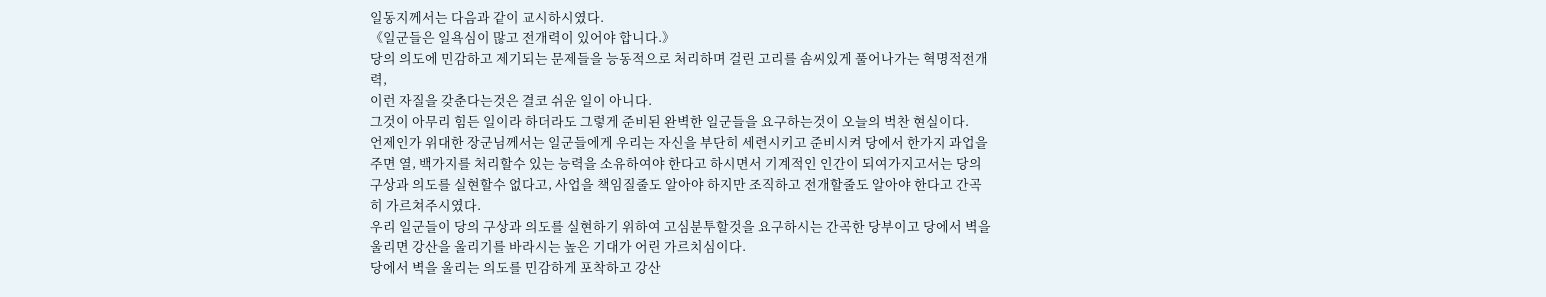일동지께서는 다음과 같이 교시하시였다.
《일군들은 일욕심이 많고 전개력이 있어야 합니다.》
당의 의도에 민감하고 제기되는 문제들을 능동적으로 처리하며 걸린 고리를 솜씨있게 풀어나가는 혁명적전개력,
이런 자질을 갖춘다는것은 결코 쉬운 일이 아니다.
그것이 아무리 힘든 일이라 하더라도 그렇게 준비된 완벽한 일군들을 요구하는것이 오늘의 벅찬 현실이다.
언제인가 위대한 장군님께서는 일군들에게 우리는 자신을 부단히 세련시키고 준비시켜 당에서 한가지 과업을 주면 열, 백가지를 처리할수 있는 능력을 소유하여야 한다고 하시면서 기계적인 인간이 되여가지고서는 당의 구상과 의도를 실현할수 없다고, 사업을 책임질줄도 알아야 하지만 조직하고 전개할줄도 알아야 한다고 간곡히 가르쳐주시였다.
우리 일군들이 당의 구상과 의도를 실현하기 위하여 고심분투할것을 요구하시는 간곡한 당부이고 당에서 벽을 울리면 강산을 울리기를 바라시는 높은 기대가 어린 가르치심이다.
당에서 벽을 울리는 의도를 민감하게 포착하고 강산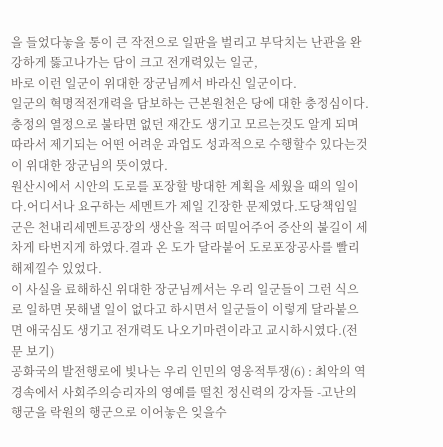을 들었다놓을 통이 큰 작전으로 일판을 벌리고 부닥치는 난관을 완강하게 뚫고나가는 담이 크고 전개력있는 일군,
바로 이런 일군이 위대한 장군님께서 바라신 일군이다.
일군의 혁명적전개력을 담보하는 근본원천은 당에 대한 충정심이다.
충정의 열정으로 불타면 없던 재간도 생기고 모르는것도 알게 되며 따라서 제기되는 어떤 어려운 과업도 성과적으로 수행할수 있다는것이 위대한 장군님의 뜻이였다.
원산시에서 시안의 도로를 포장할 방대한 계획을 세웠을 때의 일이다.어디서나 요구하는 세멘트가 제일 긴장한 문제였다.도당책임일군은 천내리세멘트공장의 생산을 적극 떠밀어주어 증산의 불길이 세차게 타번지게 하였다.결과 온 도가 달라붙어 도로포장공사를 빨리 해제낄수 있었다.
이 사실을 료해하신 위대한 장군님께서는 우리 일군들이 그런 식으로 일하면 못해낼 일이 없다고 하시면서 일군들이 이렇게 달라붙으면 애국심도 생기고 전개력도 나오기마련이라고 교시하시였다.(전문 보기)
공화국의 발전행로에 빛나는 우리 인민의 영웅적투쟁(6) : 최악의 역경속에서 사회주의승리자의 영예를 떨친 정신력의 강자들 -고난의 행군을 락원의 행군으로 이어놓은 잊을수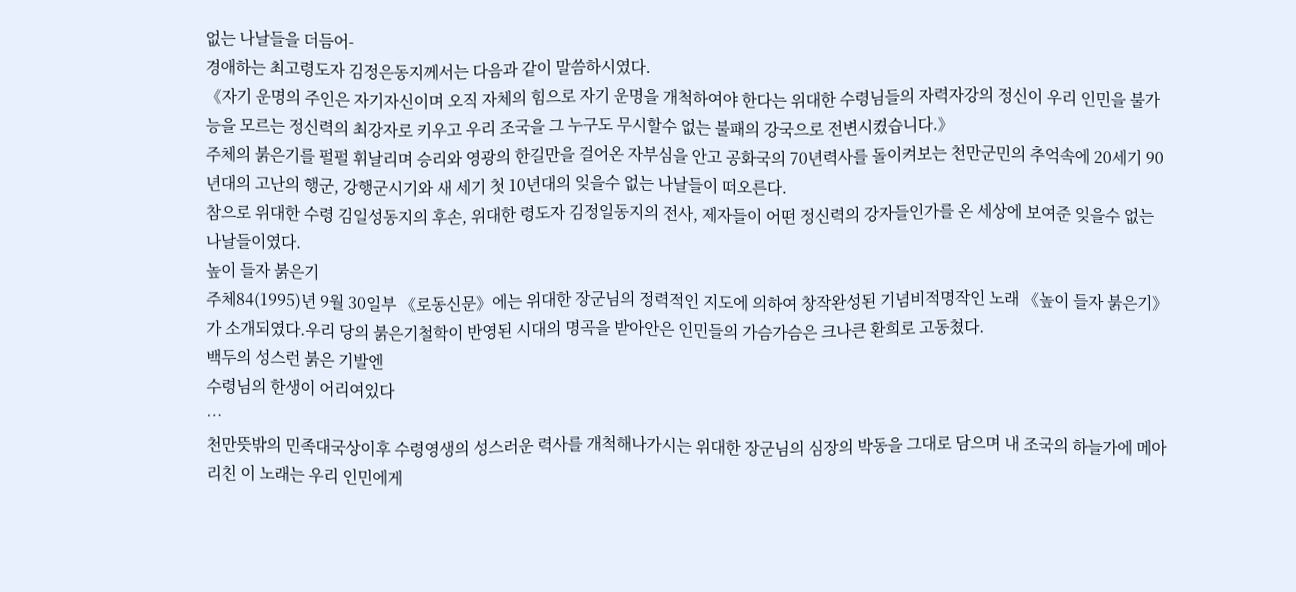없는 나날들을 더듬어-
경애하는 최고령도자 김정은동지께서는 다음과 같이 말씀하시였다.
《자기 운명의 주인은 자기자신이며 오직 자체의 힘으로 자기 운명을 개척하여야 한다는 위대한 수령님들의 자력자강의 정신이 우리 인민을 불가능을 모르는 정신력의 최강자로 키우고 우리 조국을 그 누구도 무시할수 없는 불패의 강국으로 전변시켰습니다.》
주체의 붉은기를 펄펄 휘날리며 승리와 영광의 한길만을 걸어온 자부심을 안고 공화국의 70년력사를 돌이켜보는 천만군민의 추억속에 20세기 90년대의 고난의 행군, 강행군시기와 새 세기 첫 10년대의 잊을수 없는 나날들이 떠오른다.
참으로 위대한 수령 김일성동지의 후손, 위대한 령도자 김정일동지의 전사, 제자들이 어떤 정신력의 강자들인가를 온 세상에 보여준 잊을수 없는 나날들이였다.
높이 들자 붉은기
주체84(1995)년 9월 30일부 《로동신문》에는 위대한 장군님의 정력적인 지도에 의하여 창작완성된 기념비적명작인 노래 《높이 들자 붉은기》가 소개되였다.우리 당의 붉은기철학이 반영된 시대의 명곡을 받아안은 인민들의 가슴가슴은 크나큰 환희로 고동쳤다.
백두의 성스런 붉은 기발엔
수령님의 한생이 어리여있다
…
천만뜻밖의 민족대국상이후 수령영생의 성스러운 력사를 개척해나가시는 위대한 장군님의 심장의 박동을 그대로 담으며 내 조국의 하늘가에 메아리친 이 노래는 우리 인민에게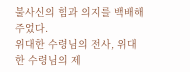불사신의 힘과 의지를 백배해주었다.
위대한 수령님의 전사, 위대한 수령님의 제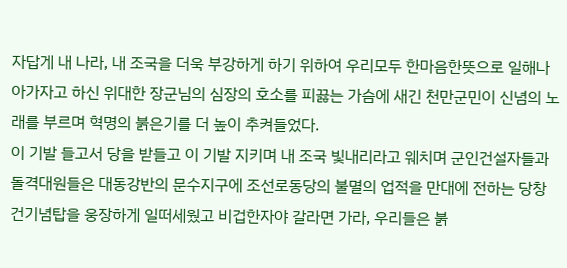자답게 내 나라, 내 조국을 더욱 부강하게 하기 위하여 우리모두 한마음한뜻으로 일해나아가자고 하신 위대한 장군님의 심장의 호소를 피끓는 가슴에 새긴 천만군민이 신념의 노래를 부르며 혁명의 붉은기를 더 높이 추켜들었다.
이 기발 들고서 당을 받들고 이 기발 지키며 내 조국 빛내리라고 웨치며 군인건설자들과 돌격대원들은 대동강반의 문수지구에 조선로동당의 불멸의 업적을 만대에 전하는 당창건기념탑을 웅장하게 일떠세웠고 비겁한자야 갈라면 가라, 우리들은 붉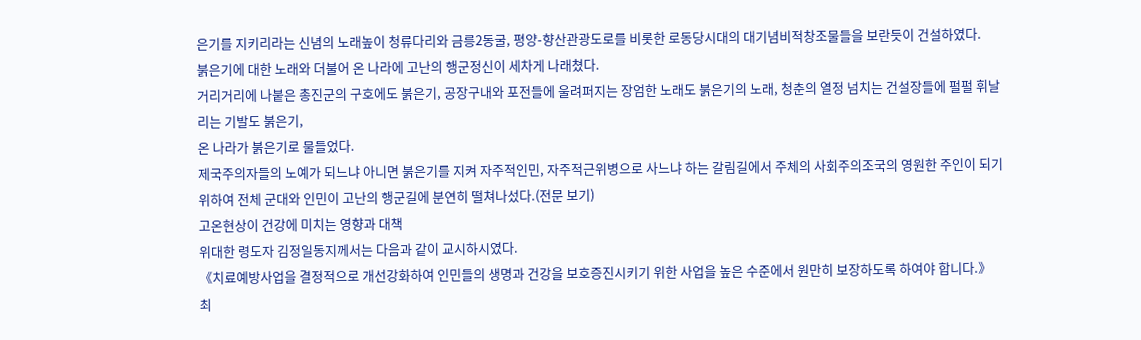은기를 지키리라는 신념의 노래높이 청류다리와 금릉2동굴, 평양-향산관광도로를 비롯한 로동당시대의 대기념비적창조물들을 보란듯이 건설하였다.
붉은기에 대한 노래와 더불어 온 나라에 고난의 행군정신이 세차게 나래쳤다.
거리거리에 나붙은 총진군의 구호에도 붉은기, 공장구내와 포전들에 울려퍼지는 장엄한 노래도 붉은기의 노래, 청춘의 열정 넘치는 건설장들에 펄펄 휘날리는 기발도 붉은기,
온 나라가 붉은기로 물들었다.
제국주의자들의 노예가 되느냐 아니면 붉은기를 지켜 자주적인민, 자주적근위병으로 사느냐 하는 갈림길에서 주체의 사회주의조국의 영원한 주인이 되기 위하여 전체 군대와 인민이 고난의 행군길에 분연히 떨쳐나섰다.(전문 보기)
고온현상이 건강에 미치는 영향과 대책
위대한 령도자 김정일동지께서는 다음과 같이 교시하시였다.
《치료예방사업을 결정적으로 개선강화하여 인민들의 생명과 건강을 보호증진시키기 위한 사업을 높은 수준에서 원만히 보장하도록 하여야 합니다.》
최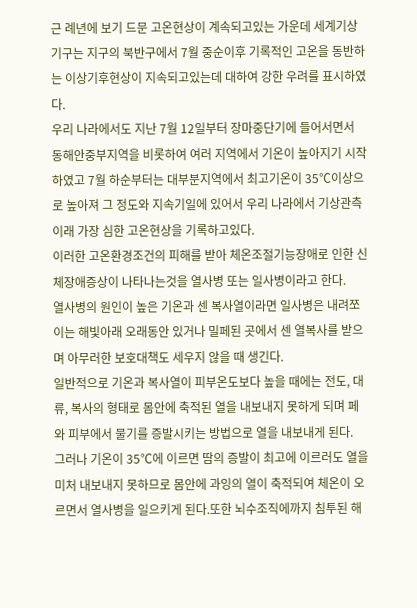근 례년에 보기 드문 고온현상이 계속되고있는 가운데 세계기상기구는 지구의 북반구에서 7월 중순이후 기록적인 고온을 동반하는 이상기후현상이 지속되고있는데 대하여 강한 우려를 표시하였다.
우리 나라에서도 지난 7월 12일부터 장마중단기에 들어서면서 동해안중부지역을 비롯하여 여러 지역에서 기온이 높아지기 시작하였고 7월 하순부터는 대부분지역에서 최고기온이 35℃이상으로 높아져 그 정도와 지속기일에 있어서 우리 나라에서 기상관측이래 가장 심한 고온현상을 기록하고있다.
이러한 고온환경조건의 피해를 받아 체온조절기능장애로 인한 신체장애증상이 나타나는것을 열사병 또는 일사병이라고 한다.
열사병의 원인이 높은 기온과 센 복사열이라면 일사병은 내려쪼이는 해빛아래 오래동안 있거나 밀페된 곳에서 센 열복사를 받으며 아무러한 보호대책도 세우지 않을 때 생긴다.
일반적으로 기온과 복사열이 피부온도보다 높을 때에는 전도, 대류, 복사의 형태로 몸안에 축적된 열을 내보내지 못하게 되며 페와 피부에서 물기를 증발시키는 방법으로 열을 내보내게 된다.
그러나 기온이 35℃에 이르면 땀의 증발이 최고에 이르러도 열을 미처 내보내지 못하므로 몸안에 과잉의 열이 축적되여 체온이 오르면서 열사병을 일으키게 된다.또한 뇌수조직에까지 침투된 해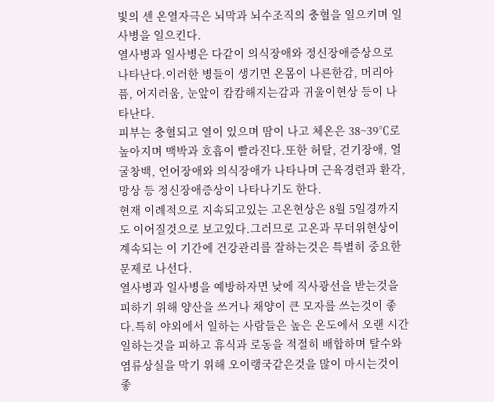빛의 센 온열자극은 뇌막과 뇌수조직의 충혈을 일으키며 일사병을 일으킨다.
열사병과 일사병은 다같이 의식장애와 정신장애증상으로 나타난다.이러한 병들이 생기면 온몸이 나른한감, 머리아픔, 어지러움, 눈앞이 캄캄해지는감과 귀울이현상 등이 나타난다.
피부는 충혈되고 열이 있으며 땀이 나고 체온은 38~39℃로 높아지며 맥박과 호흡이 빨라진다.또한 허탈, 걷기장애, 얼굴창백, 언어장애와 의식장애가 나타나며 근육경련과 환각, 망상 등 정신장애증상이 나타나기도 한다.
현재 이례적으로 지속되고있는 고온현상은 8월 5일경까지도 이어질것으로 보고있다.그러므로 고온과 무더위현상이 계속되는 이 기간에 건강관리를 잘하는것은 특별히 중요한 문제로 나선다.
열사병과 일사병을 예방하자면 낮에 직사광선을 받는것을 피하기 위해 양산을 쓰거나 채양이 큰 모자를 쓰는것이 좋다.특히 야외에서 일하는 사람들은 높은 온도에서 오랜 시간 일하는것을 피하고 휴식과 로동을 적절히 배합하며 탈수와 염류상실을 막기 위해 오이랭국같은것을 많이 마시는것이 좋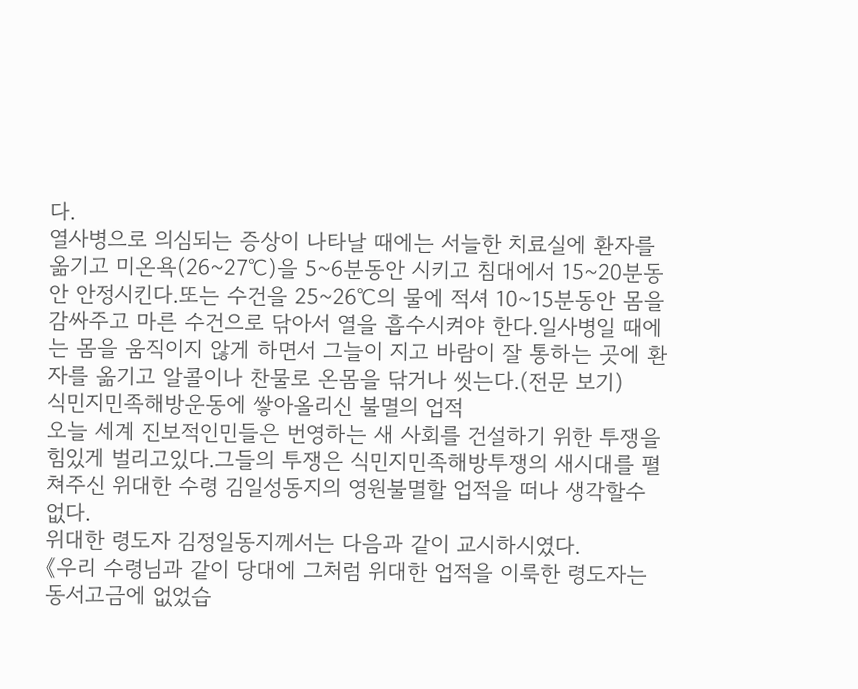다.
열사병으로 의심되는 증상이 나타날 때에는 서늘한 치료실에 환자를 옮기고 미온욕(26~27℃)을 5~6분동안 시키고 침대에서 15~20분동안 안정시킨다.또는 수건을 25~26℃의 물에 적셔 10~15분동안 몸을 감싸주고 마른 수건으로 닦아서 열을 흡수시켜야 한다.일사병일 때에는 몸을 움직이지 않게 하면서 그늘이 지고 바람이 잘 통하는 곳에 환자를 옮기고 알콜이나 찬물로 온몸을 닦거나 씻는다.(전문 보기)
식민지민족해방운동에 쌓아올리신 불멸의 업적
오늘 세계 진보적인민들은 번영하는 새 사회를 건설하기 위한 투쟁을 힘있게 벌리고있다.그들의 투쟁은 식민지민족해방투쟁의 새시대를 펼쳐주신 위대한 수령 김일성동지의 영원불멸할 업적을 떠나 생각할수 없다.
위대한 령도자 김정일동지께서는 다음과 같이 교시하시였다.
《우리 수령님과 같이 당대에 그처럼 위대한 업적을 이룩한 령도자는 동서고금에 없었습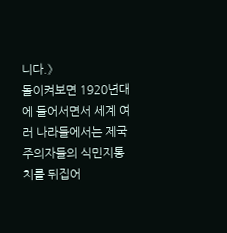니다.》
돌이켜보면 1920년대에 들어서면서 세계 여러 나라들에서는 제국주의자들의 식민지통치를 뒤집어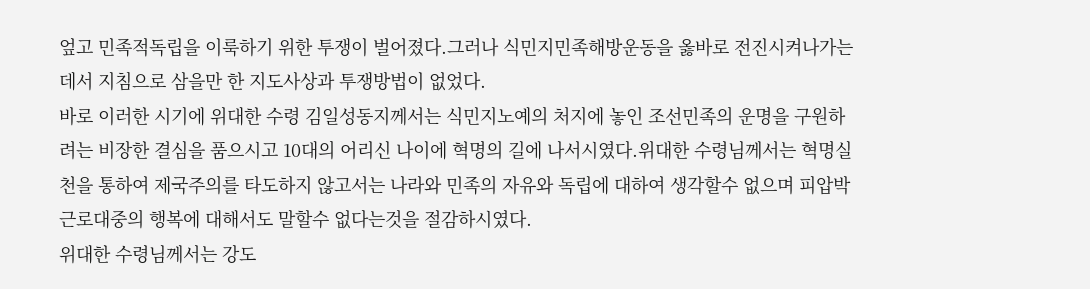엎고 민족적독립을 이룩하기 위한 투쟁이 벌어졌다.그러나 식민지민족해방운동을 옳바로 전진시켜나가는데서 지침으로 삼을만 한 지도사상과 투쟁방법이 없었다.
바로 이러한 시기에 위대한 수령 김일성동지께서는 식민지노예의 처지에 놓인 조선민족의 운명을 구원하려는 비장한 결심을 품으시고 10대의 어리신 나이에 혁명의 길에 나서시였다.위대한 수령님께서는 혁명실천을 통하여 제국주의를 타도하지 않고서는 나라와 민족의 자유와 독립에 대하여 생각할수 없으며 피압박근로대중의 행복에 대해서도 말할수 없다는것을 절감하시였다.
위대한 수령님께서는 강도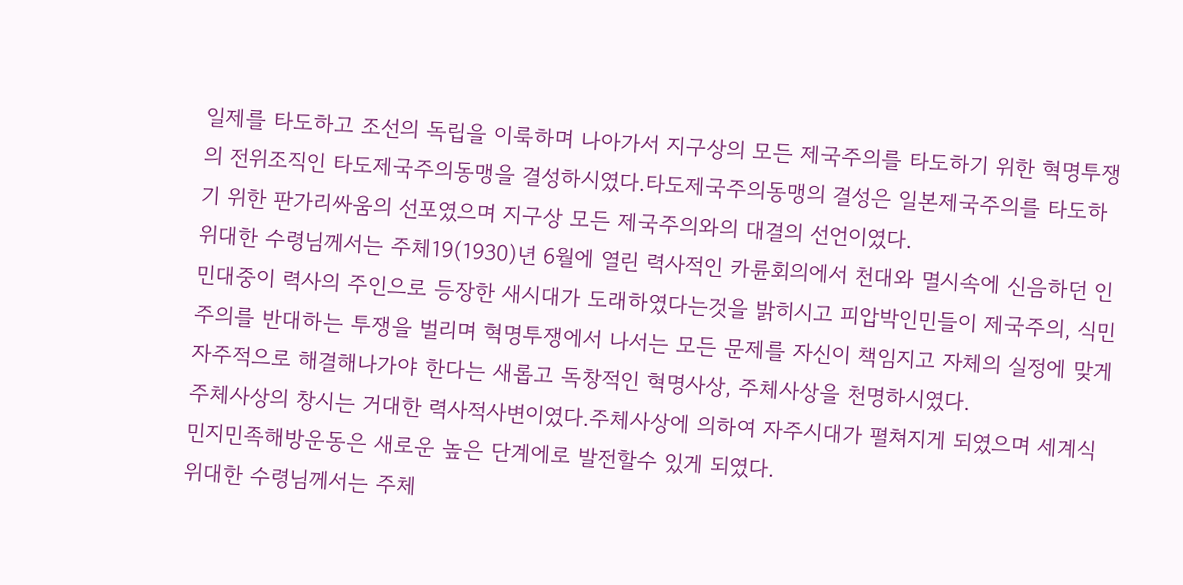일제를 타도하고 조선의 독립을 이룩하며 나아가서 지구상의 모든 제국주의를 타도하기 위한 혁명투쟁의 전위조직인 타도제국주의동맹을 결성하시였다.타도제국주의동맹의 결성은 일본제국주의를 타도하기 위한 판가리싸움의 선포였으며 지구상 모든 제국주의와의 대결의 선언이였다.
위대한 수령님께서는 주체19(1930)년 6월에 열린 력사적인 카륜회의에서 천대와 멸시속에 신음하던 인민대중이 력사의 주인으로 등장한 새시대가 도래하였다는것을 밝히시고 피압박인민들이 제국주의, 식민주의를 반대하는 투쟁을 벌리며 혁명투쟁에서 나서는 모든 문제를 자신이 책임지고 자체의 실정에 맞게 자주적으로 해결해나가야 한다는 새롭고 독창적인 혁명사상, 주체사상을 천명하시였다.
주체사상의 창시는 거대한 력사적사변이였다.주체사상에 의하여 자주시대가 펼쳐지게 되였으며 세계식민지민족해방운동은 새로운 높은 단계에로 발전할수 있게 되였다.
위대한 수령님께서는 주체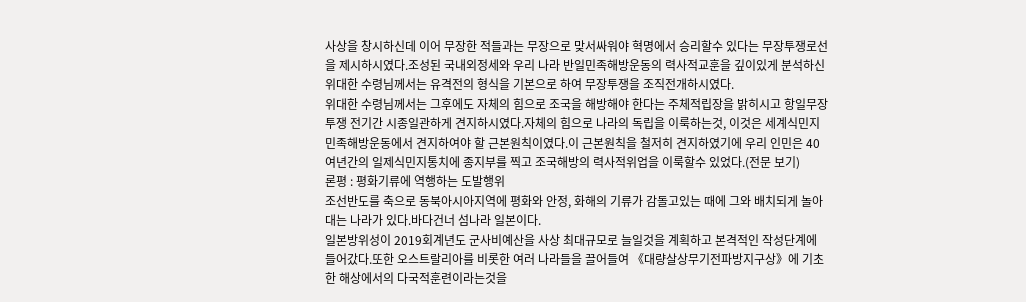사상을 창시하신데 이어 무장한 적들과는 무장으로 맞서싸워야 혁명에서 승리할수 있다는 무장투쟁로선을 제시하시였다.조성된 국내외정세와 우리 나라 반일민족해방운동의 력사적교훈을 깊이있게 분석하신 위대한 수령님께서는 유격전의 형식을 기본으로 하여 무장투쟁을 조직전개하시였다.
위대한 수령님께서는 그후에도 자체의 힘으로 조국을 해방해야 한다는 주체적립장을 밝히시고 항일무장투쟁 전기간 시종일관하게 견지하시였다.자체의 힘으로 나라의 독립을 이룩하는것, 이것은 세계식민지민족해방운동에서 견지하여야 할 근본원칙이였다.이 근본원칙을 철저히 견지하였기에 우리 인민은 40여년간의 일제식민지통치에 종지부를 찍고 조국해방의 력사적위업을 이룩할수 있었다.(전문 보기)
론평 : 평화기류에 역행하는 도발행위
조선반도를 축으로 동북아시아지역에 평화와 안정, 화해의 기류가 감돌고있는 때에 그와 배치되게 놀아대는 나라가 있다.바다건너 섬나라 일본이다.
일본방위성이 2019회계년도 군사비예산을 사상 최대규모로 늘일것을 계획하고 본격적인 작성단계에 들어갔다.또한 오스트랄리아를 비롯한 여러 나라들을 끌어들여 《대량살상무기전파방지구상》에 기초한 해상에서의 다국적훈련이라는것을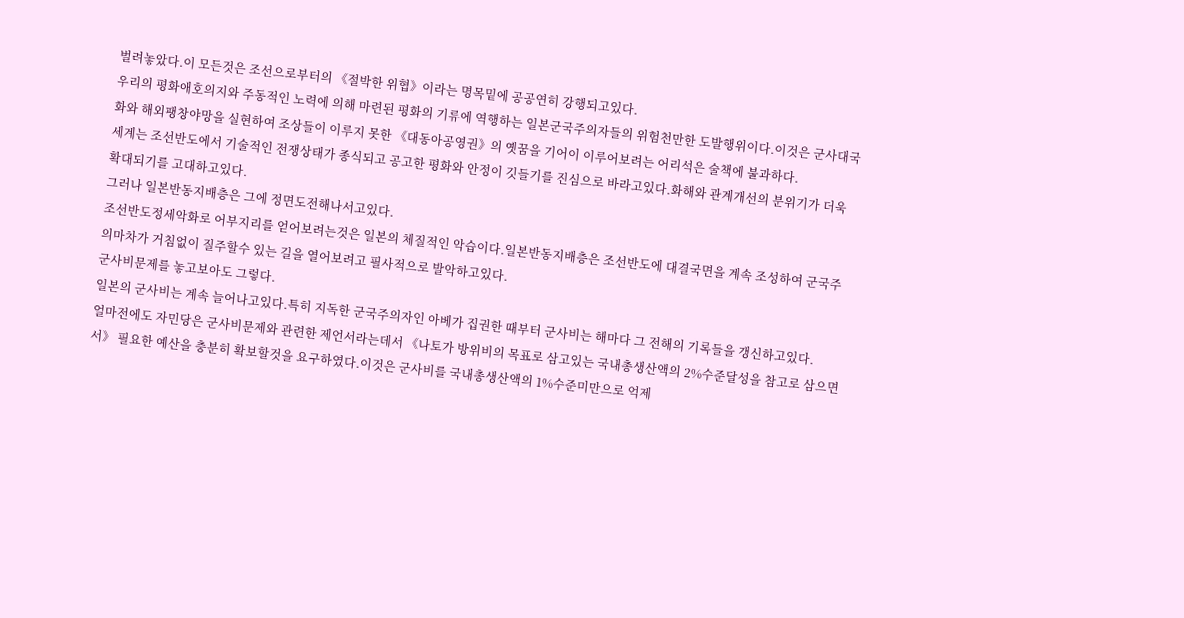벌려놓았다.이 모든것은 조선으로부터의 《절박한 위협》이라는 명목밑에 공공연히 강행되고있다.
우리의 평화애호의지와 주동적인 노력에 의해 마련된 평화의 기류에 역행하는 일본군국주의자들의 위험천만한 도발행위이다.이것은 군사대국화와 해외팽창야망을 실현하여 조상들이 이루지 못한 《대동아공영권》의 옛꿈을 기어이 이루어보려는 어리석은 술책에 불과하다.
세계는 조선반도에서 기술적인 전쟁상태가 종식되고 공고한 평화와 안정이 깃들기를 진심으로 바라고있다.화해와 관계개선의 분위기가 더욱 확대되기를 고대하고있다.
그러나 일본반동지배층은 그에 정면도전해나서고있다.
조선반도정세악화로 어부지리를 얻어보려는것은 일본의 체질적인 악습이다.일본반동지배층은 조선반도에 대결국면을 계속 조성하여 군국주의마차가 거침없이 질주할수 있는 길을 열어보려고 필사적으로 발악하고있다.
군사비문제를 놓고보아도 그렇다.
일본의 군사비는 계속 늘어나고있다.특히 지독한 군국주의자인 아베가 집권한 때부터 군사비는 해마다 그 전해의 기록들을 갱신하고있다.
얼마전에도 자민당은 군사비문제와 관련한 제언서라는데서 《나토가 방위비의 목표로 삼고있는 국내총생산액의 2%수준달성을 참고로 삼으면서》 필요한 예산을 충분히 확보할것을 요구하였다.이것은 군사비를 국내총생산액의 1%수준미만으로 억제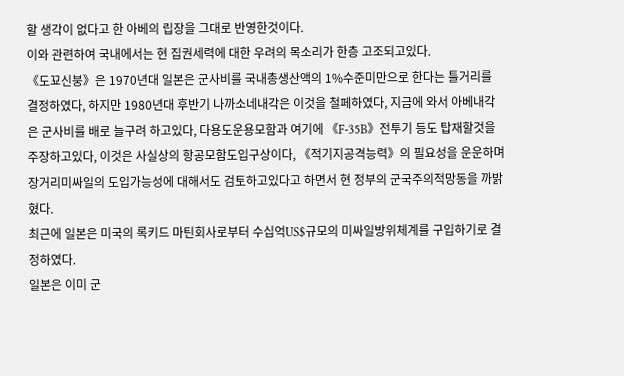할 생각이 없다고 한 아베의 립장을 그대로 반영한것이다.
이와 관련하여 국내에서는 현 집권세력에 대한 우려의 목소리가 한층 고조되고있다.
《도꾜신붕》은 1970년대 일본은 군사비를 국내총생산액의 1%수준미만으로 한다는 틀거리를 결정하였다, 하지만 1980년대 후반기 나까소네내각은 이것을 철페하였다, 지금에 와서 아베내각은 군사비를 배로 늘구려 하고있다, 다용도운용모함과 여기에 《F-35B》전투기 등도 탑재할것을 주장하고있다, 이것은 사실상의 항공모함도입구상이다, 《적기지공격능력》의 필요성을 운운하며 장거리미싸일의 도입가능성에 대해서도 검토하고있다고 하면서 현 정부의 군국주의적망동을 까밝혔다.
최근에 일본은 미국의 록키드 마틴회사로부터 수십억US$규모의 미싸일방위체계를 구입하기로 결정하였다.
일본은 이미 군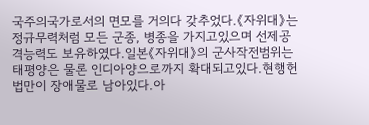국주의국가로서의 면모를 거의다 갖추었다.《자위대》는 정규무력처럼 모든 군종, 병종을 가지고있으며 선제공격능력도 보유하였다.일본《자위대》의 군사작전범위는 태평양은 물론 인디아양으로까지 확대되고있다.현행헌법만이 장애물로 남아있다.아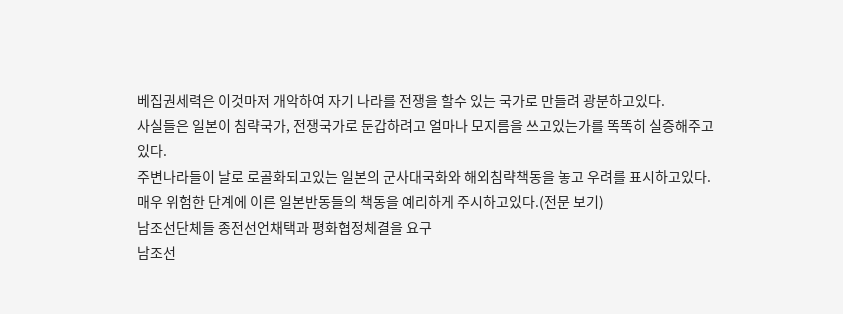베집권세력은 이것마저 개악하여 자기 나라를 전쟁을 할수 있는 국가로 만들려 광분하고있다.
사실들은 일본이 침략국가, 전쟁국가로 둔갑하려고 얼마나 모지름을 쓰고있는가를 똑똑히 실증해주고있다.
주변나라들이 날로 로골화되고있는 일본의 군사대국화와 해외침략책동을 놓고 우려를 표시하고있다.매우 위험한 단계에 이른 일본반동들의 책동을 예리하게 주시하고있다.(전문 보기)
남조선단체들 종전선언채택과 평화협정체결을 요구
남조선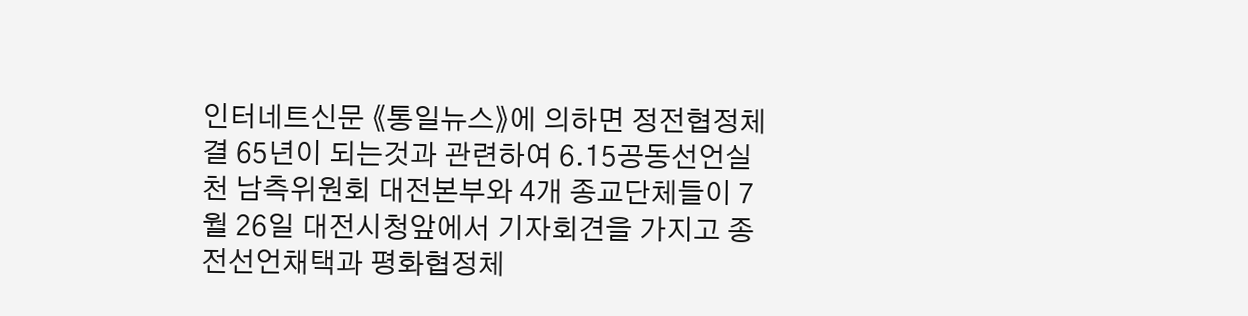인터네트신문 《통일뉴스》에 의하면 정전협정체결 65년이 되는것과 관련하여 6.15공동선언실천 남측위원회 대전본부와 4개 종교단체들이 7월 26일 대전시청앞에서 기자회견을 가지고 종전선언채택과 평화협정체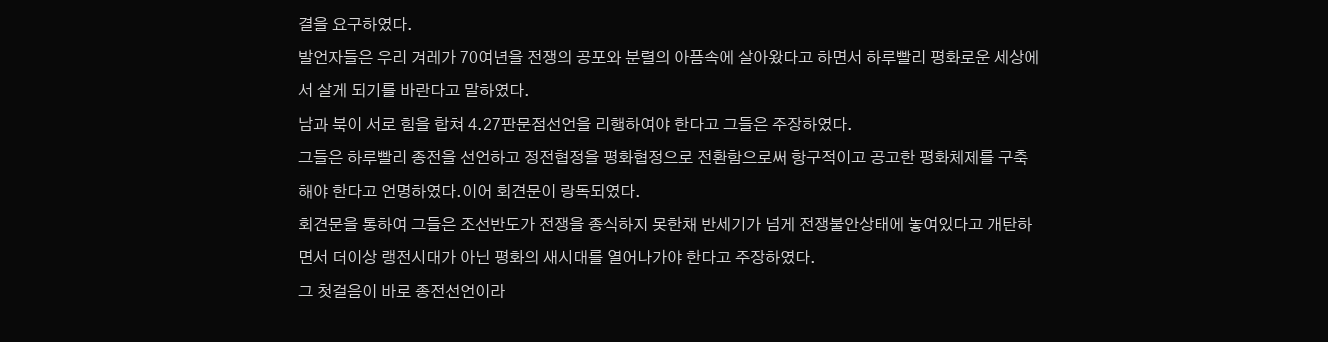결을 요구하였다.
발언자들은 우리 겨레가 70여년을 전쟁의 공포와 분렬의 아픔속에 살아왔다고 하면서 하루빨리 평화로운 세상에서 살게 되기를 바란다고 말하였다.
남과 북이 서로 힘을 합쳐 4.27판문점선언을 리행하여야 한다고 그들은 주장하였다.
그들은 하루빨리 종전을 선언하고 정전협정을 평화협정으로 전환함으로써 항구적이고 공고한 평화체제를 구축해야 한다고 언명하였다.이어 회견문이 랑독되였다.
회견문을 통하여 그들은 조선반도가 전쟁을 종식하지 못한채 반세기가 넘게 전쟁불안상태에 놓여있다고 개탄하면서 더이상 랭전시대가 아닌 평화의 새시대를 열어나가야 한다고 주장하였다.
그 첫걸음이 바로 종전선언이라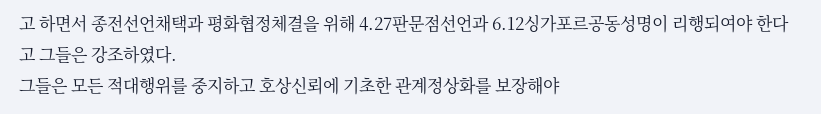고 하면서 종전선언채택과 평화협정체결을 위해 4.27판문점선언과 6.12싱가포르공동성명이 리행되여야 한다고 그들은 강조하였다.
그들은 모든 적대행위를 중지하고 호상신뢰에 기초한 관계정상화를 보장해야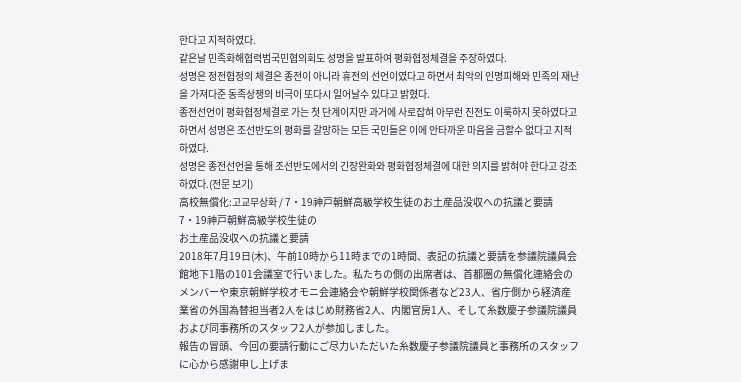한다고 지적하였다.
같은날 민족화해협력범국민협의회도 성명을 발표하여 평화협정체결을 주장하였다.
성명은 정전협정의 체결은 종전이 아니라 휴전의 선언이였다고 하면서 최악의 인명피해와 민족의 재난을 가져다준 동족상쟁의 비극이 또다시 일어날수 있다고 밝혔다.
종전선언이 평화협정체결로 가는 첫 단계이지만 과거에 사로잡혀 아무런 진전도 이룩하지 못하였다고 하면서 성명은 조선반도의 평화를 갈망하는 모든 국민들은 이에 안타까운 마음을 금할수 없다고 지적하였다.
성명은 종전선언을 통해 조선반도에서의 긴장완화와 평화협정체결에 대한 의지를 밝혀야 한다고 강조하였다.(전문 보기)
高校無償化:고교무상화 / 7・19神戸朝鮮高級学校生徒のお土産品没収への抗議と要請
7・19神戸朝鮮高級学校生徒の
お土産品没収への抗議と要請
2018年7月19日(木)、午前10時から11時までの1時間、表記の抗議と要請を参議院議員会館地下1階の101会議室で行いました。私たちの側の出席者は、首都圏の無償化連絡会のメンバーや東京朝鮮学校オモニ会連絡会や朝鮮学校関係者など23人、省庁側から経済産業省の外国為替担当者2人をはじめ財務省2人、内閣官房1人、そして糸数慶子参議院議員および同事務所のスタッフ2人が参加しました。
報告の冒頭、今回の要請行動にご尽力いただいた糸数慶子参議院議員と事務所のスタッフに心から感謝申し上げま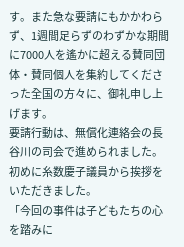す。また急な要請にもかかわらず、1週間足らずのわずかな期間に7000人を遙かに超える賛同団体・賛同個人を集約してくださった全国の方々に、御礼申し上げます。
要請行動は、無償化連絡会の長谷川の司会で進められました。
初めに糸数慶子議員から挨拶をいただきました。
「今回の事件は子どもたちの心を踏みに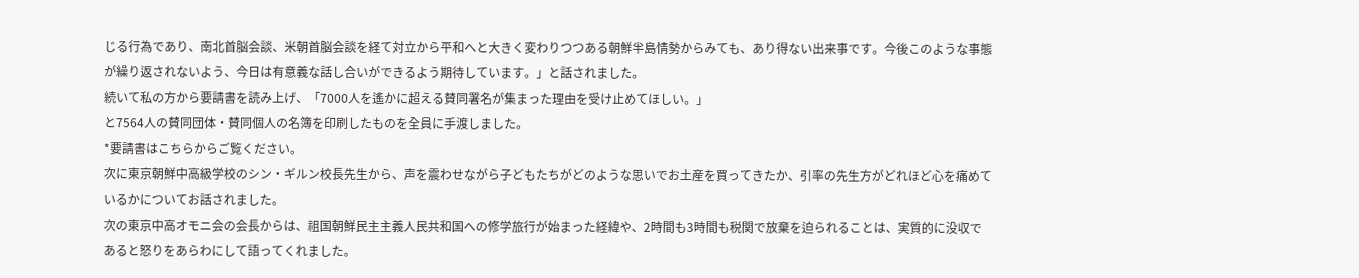じる行為であり、南北首脳会談、米朝首脳会談を経て対立から平和へと大きく変わりつつある朝鮮半島情勢からみても、あり得ない出来事です。今後このような事態が繰り返されないよう、今日は有意義な話し合いができるよう期待しています。」と話されました。
続いて私の方から要請書を読み上げ、「7000人を遙かに超える賛同署名が集まった理由を受け止めてほしい。」
と7564人の賛同団体・賛同個人の名簿を印刷したものを全員に手渡しました。
*要請書はこちらからご覧ください。
次に東京朝鮮中高級学校のシン・ギルン校長先生から、声を震わせながら子どもたちがどのような思いでお土産を買ってきたか、引率の先生方がどれほど心を痛めているかについてお話されました。
次の東京中高オモニ会の会長からは、祖国朝鮮民主主義人民共和国への修学旅行が始まった経緯や、2時間も3時間も税関で放棄を迫られることは、実質的に没収であると怒りをあらわにして語ってくれました。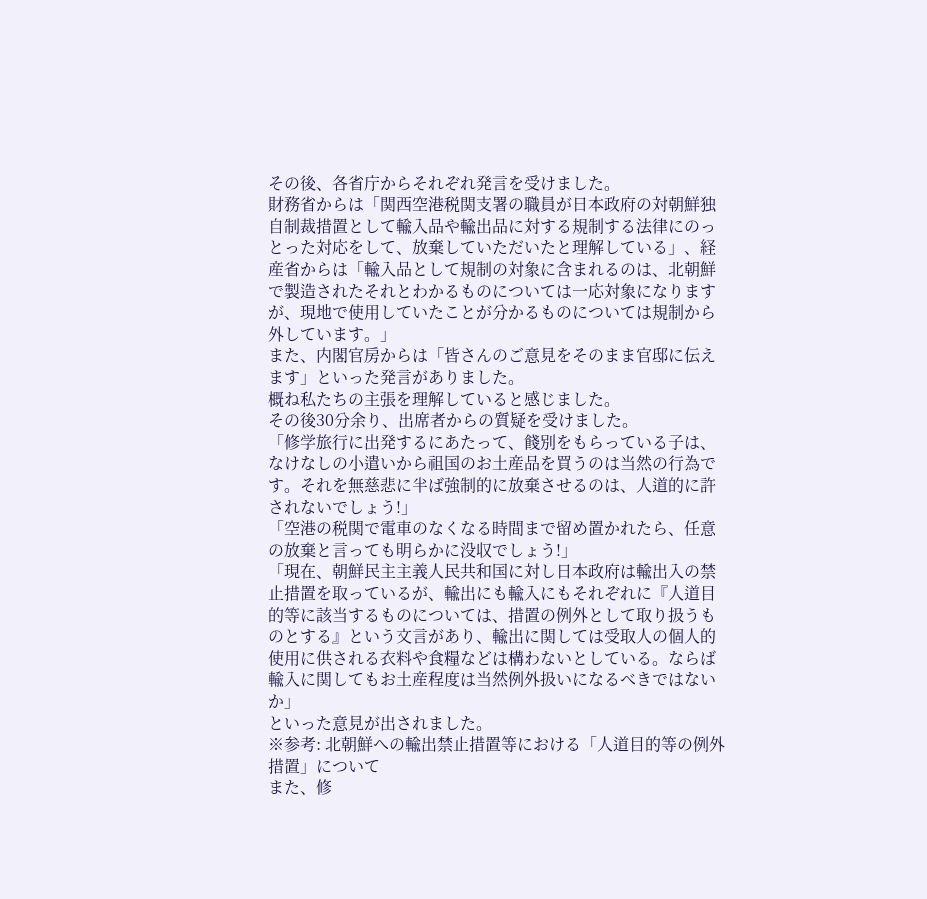その後、各省庁からそれぞれ発言を受けました。
財務省からは「関西空港税関支署の職員が日本政府の対朝鮮独自制裁措置として輸入品や輸出品に対する規制する法律にのっとった対応をして、放棄していただいたと理解している」、経産省からは「輸入品として規制の対象に含まれるのは、北朝鮮で製造されたそれとわかるものについては一応対象になりますが、現地で使用していたことが分かるものについては規制から外しています。」
また、内閣官房からは「皆さんのご意見をそのまま官邸に伝えます」といった発言がありました。
概ね私たちの主張を理解していると感じました。
その後30分余り、出席者からの質疑を受けました。
「修学旅行に出発するにあたって、餞別をもらっている子は、なけなしの小遣いから祖国のお土産品を買うのは当然の行為です。それを無慈悲に半ば強制的に放棄させるのは、人道的に許されないでしょう!」
「空港の税関で電車のなくなる時間まで留め置かれたら、任意の放棄と言っても明らかに没収でしょう!」
「現在、朝鮮民主主義人民共和国に対し日本政府は輸出入の禁止措置を取っているが、輸出にも輸入にもそれぞれに『人道目的等に該当するものについては、措置の例外として取り扱うものとする』という文言があり、輸出に関しては受取人の個人的使用に供される衣料や食糧などは構わないとしている。ならば輸入に関してもお土産程度は当然例外扱いになるべきではないか」
といった意見が出されました。
※参考: 北朝鮮への輸出禁止措置等における「人道目的等の例外措置」について
また、修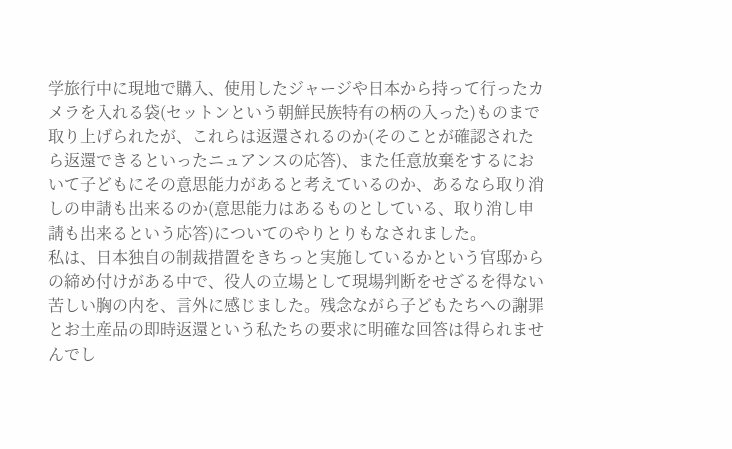学旅行中に現地で購入、使用したジャージや日本から持って行ったカメラを入れる袋(セットンという朝鮮民族特有の柄の入った)ものまで取り上げられたが、これらは返還されるのか(そのことが確認されたら返還できるといったニュアンスの応答)、また任意放棄をするにおいて子どもにその意思能力があると考えているのか、あるなら取り消しの申請も出来るのか(意思能力はあるものとしている、取り消し申請も出来るという応答)についてのやりとりもなされました。
私は、日本独自の制裁措置をきちっと実施しているかという官邸からの締め付けがある中で、役人の立場として現場判断をせざるを得ない苦しい胸の内を、言外に感じました。残念ながら子どもたちへの謝罪とお土産品の即時返還という私たちの要求に明確な回答は得られませんでし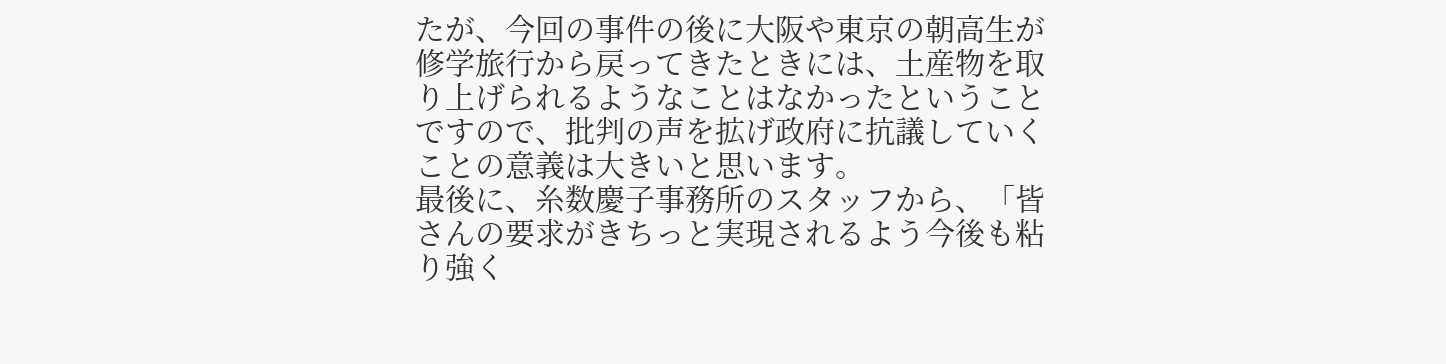たが、今回の事件の後に大阪や東京の朝高生が修学旅行から戻ってきたときには、土産物を取り上げられるようなことはなかったということですので、批判の声を拡げ政府に抗議していくことの意義は大きいと思います。
最後に、糸数慶子事務所のスタッフから、「皆さんの要求がきちっと実現されるよう今後も粘り強く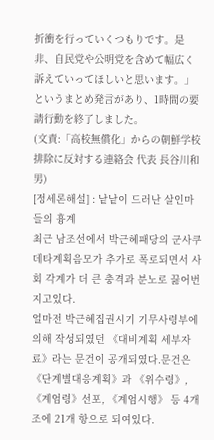折衝を行っていくつもりです。是非、自民党や公明党を含めて幅広く訴えていってほしいと思います。」
というまとめ発言があり、1時間の要請行動を終了しました。
(文責:「高校無償化」からの朝鮮学校排除に反対する連絡会 代表 長谷川和男)
[정세론해설] : 낱낱이 드러난 살인마들의 흉계
최근 남조선에서 박근혜패당의 군사쿠데타계획음모가 추가로 폭로되면서 사회 각계가 더 큰 충격과 분노로 끓어번지고있다.
얼마전 박근혜집권시기 기무사령부에 의해 작성되였던 《대비계획 세부자료》라는 문건이 공개되였다.문건은 《단계별대응계획》과 《위수령》, 《계엄령》선포, 《계엄시행》 등 4개 조에 21개 항으로 되여있다.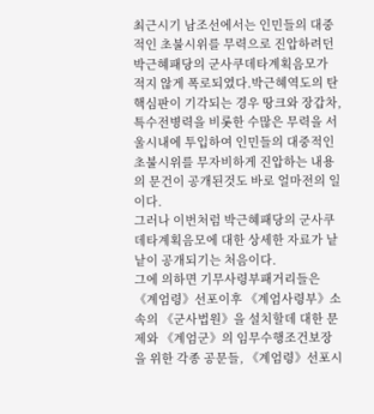최근시기 남조선에서는 인민들의 대중적인 초불시위를 무력으로 진압하려던 박근혜패당의 군사쿠데타계획음모가 적지 않게 폭로되였다.박근혜역도의 탄핵심판이 기각되는 경우 땅크와 장갑차, 특수전병력을 비롯한 수많은 무력을 서울시내에 투입하여 인민들의 대중적인 초불시위를 무자비하게 진압하는 내용의 문건이 공개된것도 바로 얼마전의 일이다.
그러나 이번처럼 박근혜패당의 군사쿠데타계획음모에 대한 상세한 자료가 낱낱이 공개되기는 처음이다.
그에 의하면 기무사령부패거리들은 《계엄령》선포이후 《계엄사령부》소속의 《군사법원》을 설치할데 대한 문제와 《계엄군》의 임무수행조건보장을 위한 각종 공문들, 《계엄령》선포시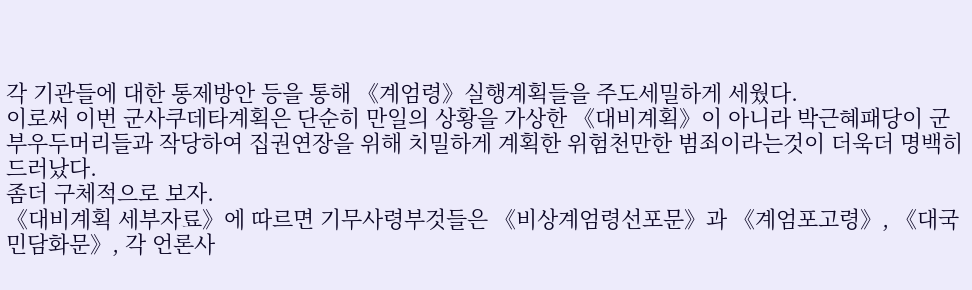각 기관들에 대한 통제방안 등을 통해 《계엄령》실행계획들을 주도세밀하게 세웠다.
이로써 이번 군사쿠데타계획은 단순히 만일의 상황을 가상한 《대비계획》이 아니라 박근혜패당이 군부우두머리들과 작당하여 집권연장을 위해 치밀하게 계획한 위험천만한 범죄이라는것이 더욱더 명백히 드러났다.
좀더 구체적으로 보자.
《대비계획 세부자료》에 따르면 기무사령부것들은 《비상계엄령선포문》과 《계엄포고령》, 《대국민담화문》, 각 언론사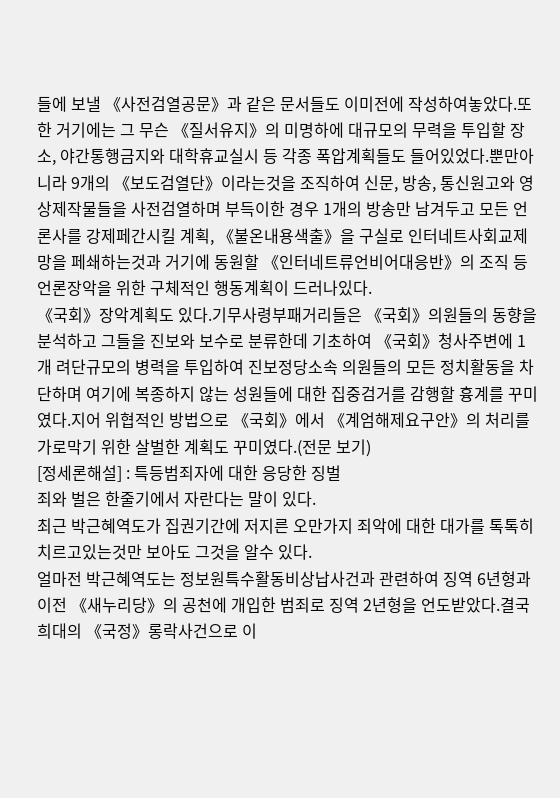들에 보낼 《사전검열공문》과 같은 문서들도 이미전에 작성하여놓았다.또한 거기에는 그 무슨 《질서유지》의 미명하에 대규모의 무력을 투입할 장소, 야간통행금지와 대학휴교실시 등 각종 폭압계획들도 들어있었다.뿐만아니라 9개의 《보도검열단》이라는것을 조직하여 신문, 방송, 통신원고와 영상제작물들을 사전검열하며 부득이한 경우 1개의 방송만 남겨두고 모든 언론사를 강제페간시킬 계획, 《불온내용색출》을 구실로 인터네트사회교제망을 페쇄하는것과 거기에 동원할 《인터네트류언비어대응반》의 조직 등 언론장악을 위한 구체적인 행동계획이 드러나있다.
《국회》장악계획도 있다.기무사령부패거리들은 《국회》의원들의 동향을 분석하고 그들을 진보와 보수로 분류한데 기초하여 《국회》청사주변에 1개 려단규모의 병력을 투입하여 진보정당소속 의원들의 모든 정치활동을 차단하며 여기에 복종하지 않는 성원들에 대한 집중검거를 감행할 흉계를 꾸미였다.지어 위협적인 방법으로 《국회》에서 《계엄해제요구안》의 처리를 가로막기 위한 살벌한 계획도 꾸미였다.(전문 보기)
[정세론해설] : 특등범죄자에 대한 응당한 징벌
죄와 벌은 한줄기에서 자란다는 말이 있다.
최근 박근혜역도가 집권기간에 저지른 오만가지 죄악에 대한 대가를 톡톡히 치르고있는것만 보아도 그것을 알수 있다.
얼마전 박근혜역도는 정보원특수활동비상납사건과 관련하여 징역 6년형과 이전 《새누리당》의 공천에 개입한 범죄로 징역 2년형을 언도받았다.결국 희대의 《국정》롱락사건으로 이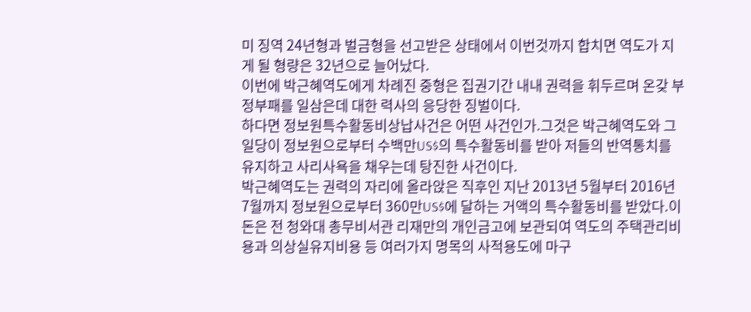미 징역 24년형과 벌금형을 선고받은 상태에서 이번것까지 합치면 역도가 지게 될 형량은 32년으로 늘어났다.
이번에 박근혜역도에게 차례진 중형은 집권기간 내내 권력을 휘두르며 온갖 부정부패를 일삼은데 대한 력사의 응당한 징벌이다.
하다면 정보원특수활동비상납사건은 어떤 사건인가.그것은 박근혜역도와 그 일당이 정보원으로부터 수백만US$의 특수활동비를 받아 저들의 반역통치를 유지하고 사리사욕을 채우는데 탕진한 사건이다.
박근혜역도는 권력의 자리에 올라앉은 직후인 지난 2013년 5월부터 2016년 7월까지 정보원으로부터 360만US$에 달하는 거액의 특수활동비를 받았다.이 돈은 전 청와대 총무비서관 리재만의 개인금고에 보관되여 역도의 주택관리비용과 의상실유지비용 등 여러가지 명목의 사적용도에 마구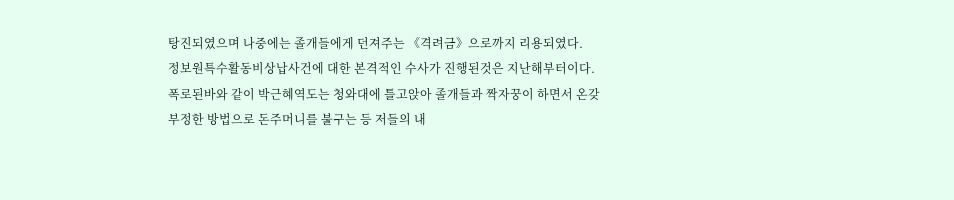탕진되였으며 나중에는 졸개들에게 던져주는 《격려금》으로까지 리용되였다.
정보원특수활동비상납사건에 대한 본격적인 수사가 진행된것은 지난해부터이다.폭로된바와 같이 박근혜역도는 청와대에 틀고앉아 졸개들과 짝자꿍이 하면서 온갖 부정한 방법으로 돈주머니를 불구는 등 저들의 내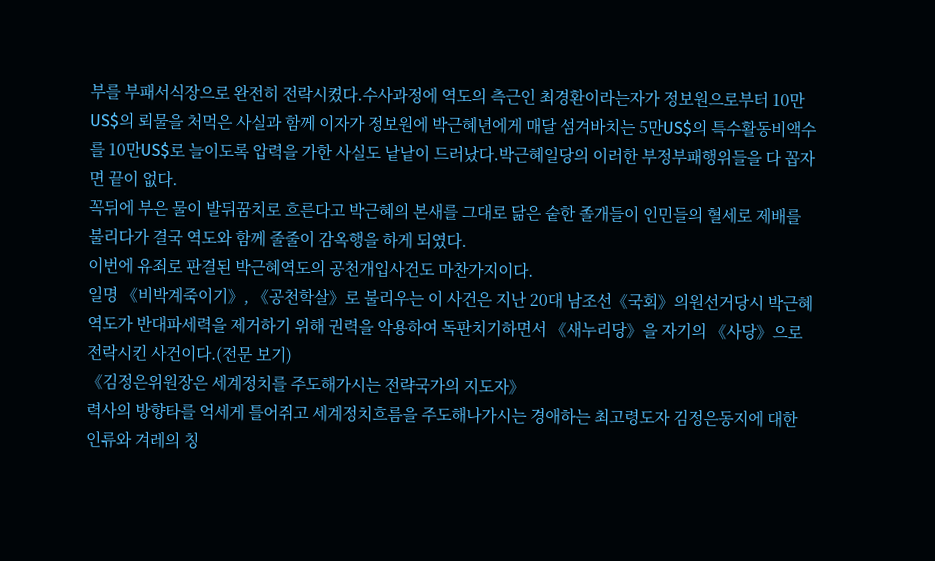부를 부패서식장으로 완전히 전락시켰다.수사과정에 역도의 측근인 최경환이라는자가 정보원으로부터 10만US$의 뢰물을 처먹은 사실과 함께 이자가 정보원에 박근혜년에게 매달 섬겨바치는 5만US$의 특수활동비액수를 10만US$로 늘이도록 압력을 가한 사실도 낱낱이 드러났다.박근혜일당의 이러한 부정부패행위들을 다 꼽자면 끝이 없다.
꼭뒤에 부은 물이 발뒤꿈치로 흐른다고 박근혜의 본새를 그대로 닮은 숱한 졸개들이 인민들의 혈세로 제배를 불리다가 결국 역도와 함께 줄줄이 감옥행을 하게 되였다.
이번에 유죄로 판결된 박근혜역도의 공천개입사건도 마찬가지이다.
일명 《비박계죽이기》, 《공천학살》로 불리우는 이 사건은 지난 20대 남조선《국회》의원선거당시 박근혜역도가 반대파세력을 제거하기 위해 권력을 악용하여 독판치기하면서 《새누리당》을 자기의 《사당》으로 전락시킨 사건이다.(전문 보기)
《김정은위원장은 세계정치를 주도해가시는 전략국가의 지도자》
력사의 방향타를 억세게 틀어쥐고 세계정치흐름을 주도해나가시는 경애하는 최고령도자 김정은동지에 대한 인류와 겨레의 칭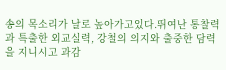송의 목소리가 날로 높아가고있다.뛰여난 통찰력과 특출한 외교실력, 강철의 의지와 출중한 담력을 지니시고 과감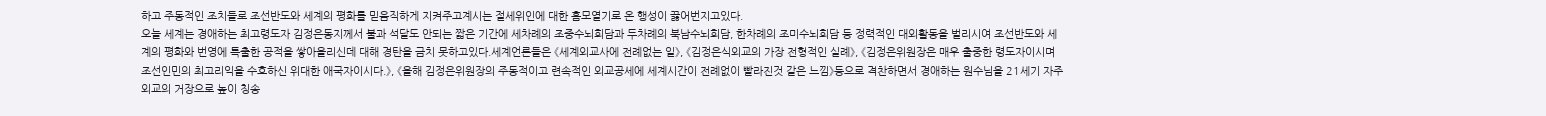하고 주동적인 조치들로 조선반도와 세계의 평화를 믿음직하게 지켜주고계시는 절세위인에 대한 흠모열기로 온 행성이 끓어번지고있다.
오늘 세계는 경애하는 최고령도자 김정은동지께서 불과 석달도 안되는 짧은 기간에 세차례의 조중수뇌회담과 두차례의 북남수뇌회담, 한차례의 조미수뇌회담 등 정력적인 대외활동을 벌리시여 조선반도와 세계의 평화와 번영에 특출한 공적을 쌓아올리신데 대해 경탄을 금치 못하고있다.세계언론들은 《세계외교사에 전례없는 일》, 《김정은식외교의 가장 전형적인 실례》, 《김정은위원장은 매우 출중한 령도자이시며 조선인민의 최고리익을 수호하신 위대한 애국자이시다.》, 《올해 김정은위원장의 주동적이고 련속적인 외교공세에 세계시간이 전례없이 빨라진것 같은 느낌》등으로 격찬하면서 경애하는 원수님을 21세기 자주외교의 거장으로 높이 칭송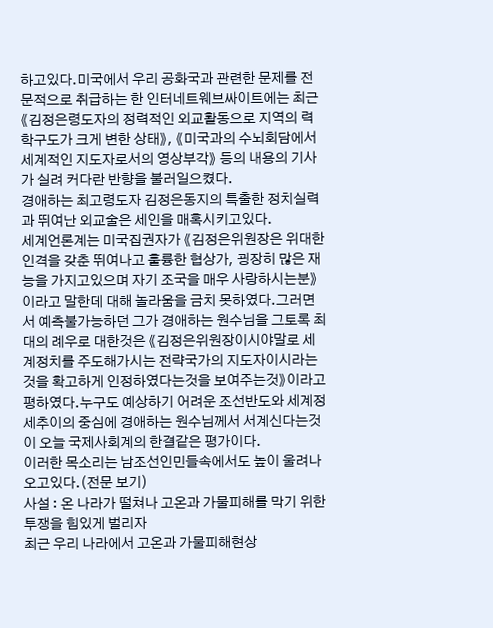하고있다.미국에서 우리 공화국과 관련한 문제를 전문적으로 취급하는 한 인터네트웨브싸이트에는 최근 《김정은령도자의 정력적인 외교활동으로 지역의 력학구도가 크게 변한 상태》, 《미국과의 수뇌회담에서 세계적인 지도자로서의 영상부각》 등의 내용의 기사가 실려 커다란 반향을 불러일으켰다.
경애하는 최고령도자 김정은동지의 특출한 정치실력과 뛰여난 외교술은 세인을 매혹시키고있다.
세계언론계는 미국집권자가 《김정은위원장은 위대한 인격을 갖춘 뛰여나고 훌륭한 협상가, 굉장히 많은 재능을 가지고있으며 자기 조국을 매우 사랑하시는분》이라고 말한데 대해 놀라움을 금치 못하였다.그러면서 예측불가능하던 그가 경애하는 원수님을 그토록 최대의 례우로 대한것은 《김정은위원장이시야말로 세계정치를 주도해가시는 전략국가의 지도자이시라는것을 확고하게 인정하였다는것을 보여주는것》이라고 평하였다.누구도 예상하기 어려운 조선반도와 세계정세추이의 중심에 경애하는 원수님께서 서계신다는것이 오늘 국제사회계의 한결같은 평가이다.
이러한 목소리는 남조선인민들속에서도 높이 울려나오고있다.(전문 보기)
사설 : 온 나라가 떨쳐나 고온과 가물피해를 막기 위한 투쟁을 힘있게 벌리자
최근 우리 나라에서 고온과 가물피해현상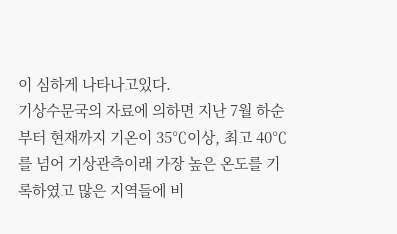이 심하게 나타나고있다.
기상수문국의 자료에 의하면 지난 7월 하순부터 현재까지 기온이 35℃이상, 최고 40℃를 넘어 기상관측이래 가장 높은 온도를 기록하였고 많은 지역들에 비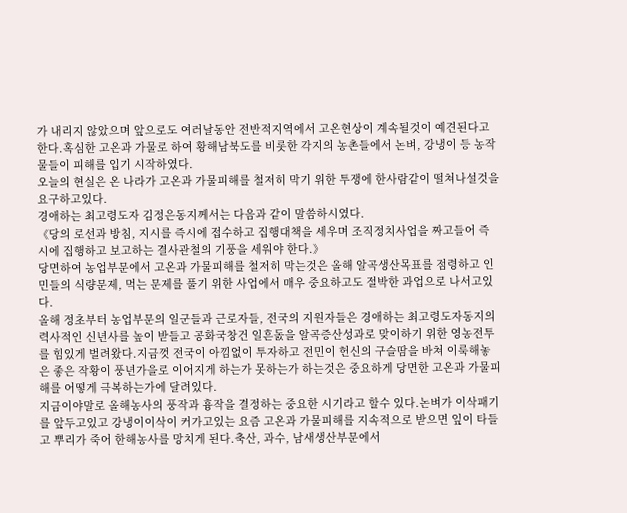가 내리지 않았으며 앞으로도 여러날동안 전반적지역에서 고온현상이 계속될것이 예견된다고 한다.혹심한 고온과 가물로 하여 황해남북도를 비롯한 각지의 농촌들에서 논벼, 강냉이 등 농작물들이 피해를 입기 시작하였다.
오늘의 현실은 온 나라가 고온과 가물피해를 철저히 막기 위한 투쟁에 한사람같이 떨쳐나설것을 요구하고있다.
경애하는 최고령도자 김정은동지께서는 다음과 같이 말씀하시였다.
《당의 로선과 방침, 지시를 즉시에 접수하고 집행대책을 세우며 조직정치사업을 짜고들어 즉시에 집행하고 보고하는 결사관철의 기풍을 세워야 한다.》
당면하여 농업부문에서 고온과 가물피해를 철저히 막는것은 올해 알곡생산목표를 점령하고 인민들의 식량문제, 먹는 문제를 풀기 위한 사업에서 매우 중요하고도 절박한 과업으로 나서고있다.
올해 정초부터 농업부문의 일군들과 근로자들, 전국의 지원자들은 경애하는 최고령도자동지의 력사적인 신년사를 높이 받들고 공화국창건 일흔돐을 알곡증산성과로 맞이하기 위한 영농전투를 힘있게 벌려왔다.지금껏 전국이 아낌없이 투자하고 전민이 헌신의 구슬땀을 바쳐 이룩해놓은 좋은 작황이 풍년가을로 이어지게 하는가 못하는가 하는것은 중요하게 당면한 고온과 가물피해를 어떻게 극복하는가에 달려있다.
지금이야말로 올해농사의 풍작과 흉작을 결정하는 중요한 시기라고 할수 있다.논벼가 이삭패기를 앞두고있고 강냉이이삭이 커가고있는 요즘 고온과 가물피해를 지속적으로 받으면 잎이 타들고 뿌리가 죽어 한해농사를 망치게 된다.축산, 과수, 남새생산부문에서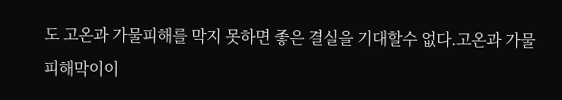도 고온과 가물피해를 막지 못하면 좋은 결실을 기대할수 없다.고온과 가물피해막이이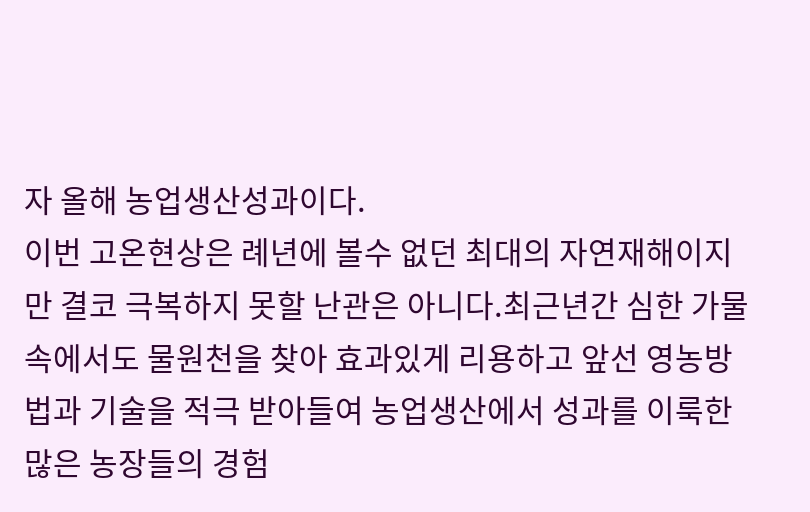자 올해 농업생산성과이다.
이번 고온현상은 례년에 볼수 없던 최대의 자연재해이지만 결코 극복하지 못할 난관은 아니다.최근년간 심한 가물속에서도 물원천을 찾아 효과있게 리용하고 앞선 영농방법과 기술을 적극 받아들여 농업생산에서 성과를 이룩한 많은 농장들의 경험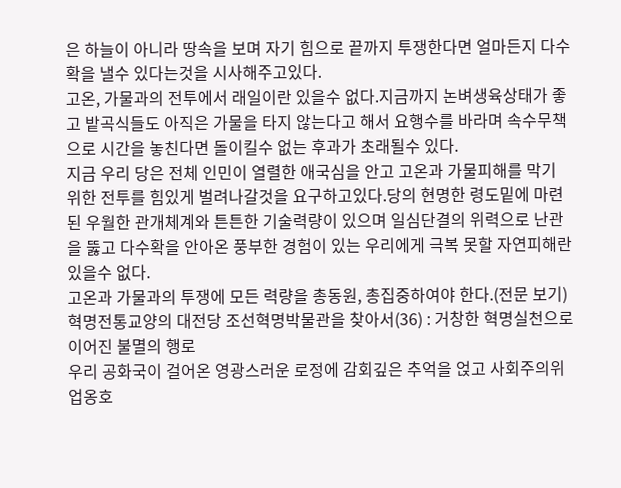은 하늘이 아니라 땅속을 보며 자기 힘으로 끝까지 투쟁한다면 얼마든지 다수확을 낼수 있다는것을 시사해주고있다.
고온, 가물과의 전투에서 래일이란 있을수 없다.지금까지 논벼생육상태가 좋고 밭곡식들도 아직은 가물을 타지 않는다고 해서 요행수를 바라며 속수무책으로 시간을 놓친다면 돌이킬수 없는 후과가 초래될수 있다.
지금 우리 당은 전체 인민이 열렬한 애국심을 안고 고온과 가물피해를 막기 위한 전투를 힘있게 벌려나갈것을 요구하고있다.당의 현명한 령도밑에 마련된 우월한 관개체계와 튼튼한 기술력량이 있으며 일심단결의 위력으로 난관을 뚫고 다수확을 안아온 풍부한 경험이 있는 우리에게 극복 못할 자연피해란 있을수 없다.
고온과 가물과의 투쟁에 모든 력량을 총동원, 총집중하여야 한다.(전문 보기)
혁명전통교양의 대전당 조선혁명박물관을 찾아서(36) : 거창한 혁명실천으로 이어진 불멸의 행로
우리 공화국이 걸어온 영광스러운 로정에 감회깊은 추억을 얹고 사회주의위업옹호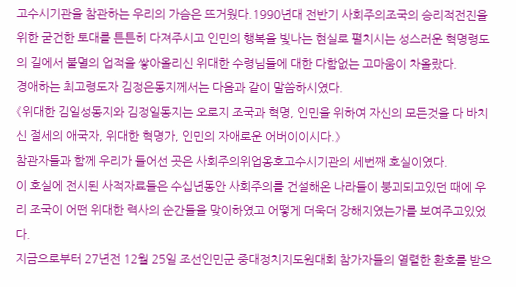고수시기관을 참관하는 우리의 가슴은 뜨거웠다.1990년대 전반기 사회주의조국의 승리적전진을 위한 굳건한 토대를 튼튼히 다져주시고 인민의 행복을 빛나는 현실로 펼치시는 성스러운 혁명령도의 길에서 불멸의 업적을 쌓아올리신 위대한 수령님들에 대한 다함없는 고마움이 차올랐다.
경애하는 최고령도자 김정은동지께서는 다음과 같이 말씀하시였다.
《위대한 김일성동지와 김정일동지는 오로지 조국과 혁명, 인민을 위하여 자신의 모든것을 다 바치신 절세의 애국자, 위대한 혁명가, 인민의 자애로운 어버이이시다.》
참관자들과 함께 우리가 들어선 곳은 사회주의위업옹호고수시기관의 세번째 호실이였다.
이 호실에 전시된 사적자료들은 수십년동안 사회주의를 건설해온 나라들이 붕괴되고있던 때에 우리 조국이 어떤 위대한 력사의 순간들을 맞이하였고 어떻게 더욱더 강해지였는가를 보여주고있었다.
지금으로부터 27년전 12월 25일 조선인민군 중대정치지도원대회 참가자들의 열렬한 환호를 받으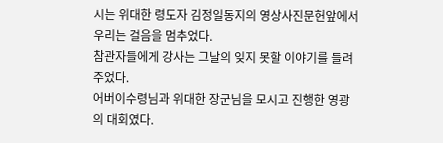시는 위대한 령도자 김정일동지의 영상사진문헌앞에서 우리는 걸음을 멈추었다.
참관자들에게 강사는 그날의 잊지 못할 이야기를 들려주었다.
어버이수령님과 위대한 장군님을 모시고 진행한 영광의 대회였다.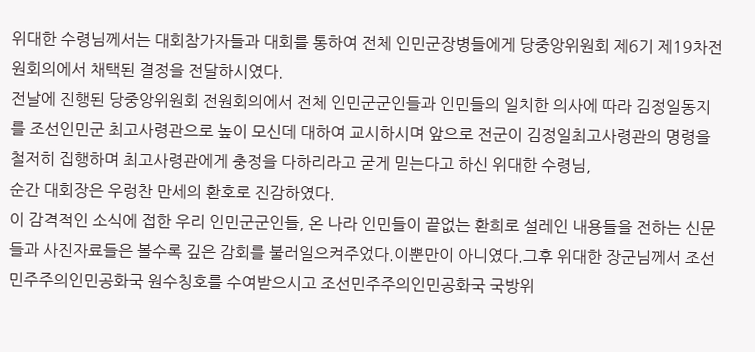위대한 수령님께서는 대회참가자들과 대회를 통하여 전체 인민군장병들에게 당중앙위원회 제6기 제19차전원회의에서 채택된 결정을 전달하시였다.
전날에 진행된 당중앙위원회 전원회의에서 전체 인민군군인들과 인민들의 일치한 의사에 따라 김정일동지를 조선인민군 최고사령관으로 높이 모신데 대하여 교시하시며 앞으로 전군이 김정일최고사령관의 명령을 철저히 집행하며 최고사령관에게 충정을 다하리라고 굳게 믿는다고 하신 위대한 수령님,
순간 대회장은 우렁찬 만세의 환호로 진감하였다.
이 감격적인 소식에 접한 우리 인민군군인들, 온 나라 인민들이 끝없는 환희로 설레인 내용들을 전하는 신문들과 사진자료들은 볼수록 깊은 감회를 불러일으켜주었다.이뿐만이 아니였다.그후 위대한 장군님께서 조선민주주의인민공화국 원수칭호를 수여받으시고 조선민주주의인민공화국 국방위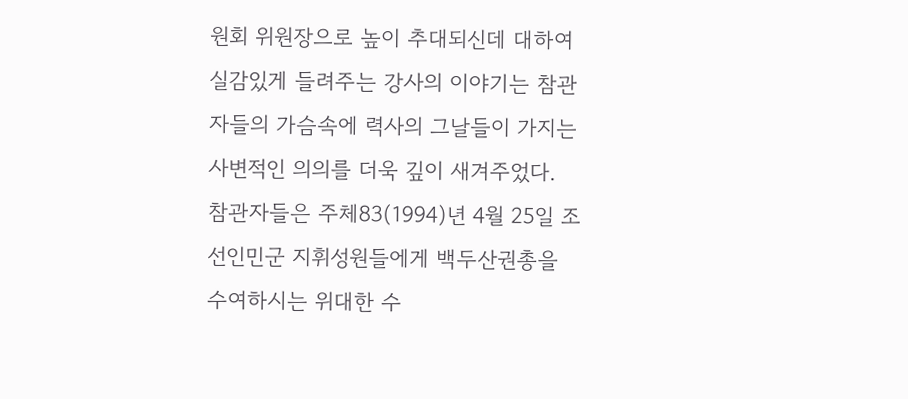원회 위원장으로 높이 추대되신데 대하여 실감있게 들려주는 강사의 이야기는 참관자들의 가슴속에 력사의 그날들이 가지는 사변적인 의의를 더욱 깊이 새겨주었다.
참관자들은 주체83(1994)년 4월 25일 조선인민군 지휘성원들에게 백두산권총을 수여하시는 위대한 수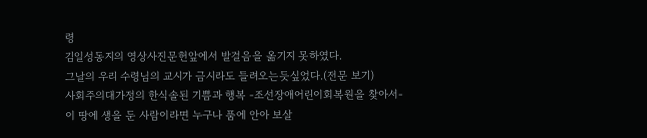령
김일성동지의 영상사진문헌앞에서 발걸음을 옮기지 못하였다.
그날의 우리 수령님의 교시가 금시라도 들려오는듯싶었다.(전문 보기)
사회주의대가정의 한식솔된 기쁨과 행복 -조선장애어린이회복원을 찾아서-
이 땅에 생을 둔 사람이라면 누구나 품에 안아 보살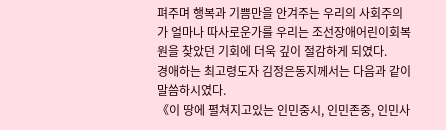펴주며 행복과 기쁨만을 안겨주는 우리의 사회주의가 얼마나 따사로운가를 우리는 조선장애어린이회복원을 찾았던 기회에 더욱 깊이 절감하게 되였다.
경애하는 최고령도자 김정은동지께서는 다음과 같이 말씀하시였다.
《이 땅에 펼쳐지고있는 인민중시, 인민존중, 인민사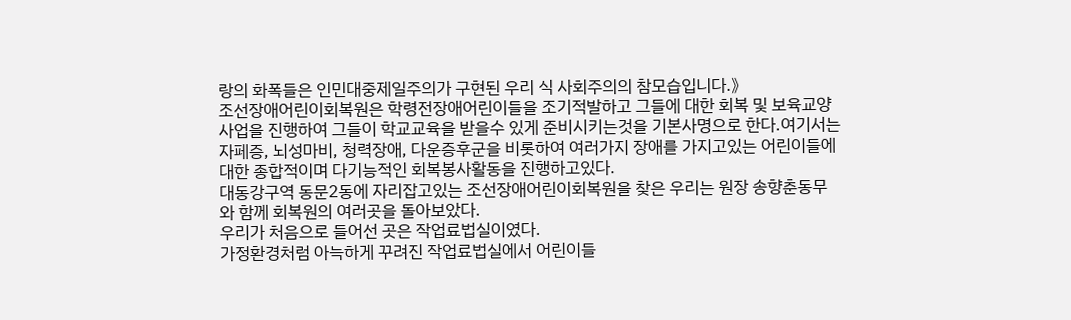랑의 화폭들은 인민대중제일주의가 구현된 우리 식 사회주의의 참모습입니다.》
조선장애어린이회복원은 학령전장애어린이들을 조기적발하고 그들에 대한 회복 및 보육교양사업을 진행하여 그들이 학교교육을 받을수 있게 준비시키는것을 기본사명으로 한다.여기서는 자페증, 뇌성마비, 청력장애, 다운증후군을 비롯하여 여러가지 장애를 가지고있는 어린이들에 대한 종합적이며 다기능적인 회복봉사활동을 진행하고있다.
대동강구역 동문2동에 자리잡고있는 조선장애어린이회복원을 찾은 우리는 원장 송향춘동무와 함께 회복원의 여러곳을 돌아보았다.
우리가 처음으로 들어선 곳은 작업료법실이였다.
가정환경처럼 아늑하게 꾸려진 작업료법실에서 어린이들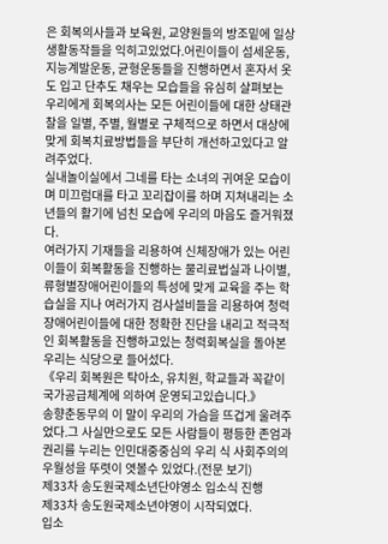은 회복의사들과 보육원, 교양원들의 방조밑에 일상생활동작들을 익히고있었다.어린이들이 섬세운동, 지능계발운동, 균형운동들을 진행하면서 혼자서 옷도 입고 단추도 채우는 모습들을 유심히 살펴보는 우리에게 회복의사는 모든 어린이들에 대한 상태관찰을 일별, 주별, 월별로 구체적으로 하면서 대상에 맞게 회복치료방법들을 부단히 개선하고있다고 알려주었다.
실내놀이실에서 그네를 타는 소녀의 귀여운 모습이며 미끄럼대를 타고 꼬리잡이를 하며 지쳐내리는 소년들의 활기에 넘친 모습에 우리의 마음도 즐거워졌다.
여러가지 기재들을 리용하여 신체장애가 있는 어린이들이 회복활동을 진행하는 물리료법실과 나이별, 류형별장애어린이들의 특성에 맞게 교육을 주는 학습실을 지나 여러가지 검사설비들을 리용하여 청력장애어린이들에 대한 정확한 진단을 내리고 적극적인 회복활동을 진행하고있는 청력회복실을 돌아본 우리는 식당으로 들어섰다.
《우리 회복원은 탁아소, 유치원, 학교들과 꼭같이 국가공급체계에 의하여 운영되고있습니다.》
송향춘동무의 이 말이 우리의 가슴을 뜨겁게 울려주었다.그 사실만으로도 모든 사람들이 평등한 존엄과 권리를 누리는 인민대중중심의 우리 식 사회주의의 우월성을 뚜렷이 엿볼수 있었다.(전문 보기)
제33차 송도원국제소년단야영소 입소식 진행
제33차 송도원국제소년야영이 시작되였다.
입소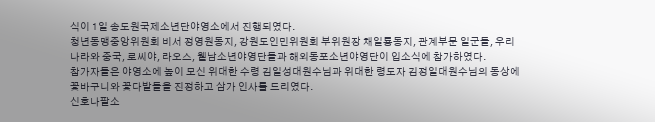식이 1일 송도원국제소년단야영소에서 진행되였다.
청년동맹중앙위원회 비서 정영원동지, 강원도인민위원회 부위원장 채일룡동지, 관계부문 일군들, 우리 나라와 중국, 로씨야, 라오스, 윁남소년야영단들과 해외동포소년야영단이 입소식에 참가하였다.
참가자들은 야영소에 높이 모신 위대한 수령 김일성대원수님과 위대한 령도자 김정일대원수님의 동상에 꽃바구니와 꽃다발들을 진정하고 삼가 인사를 드리였다.
신호나팔소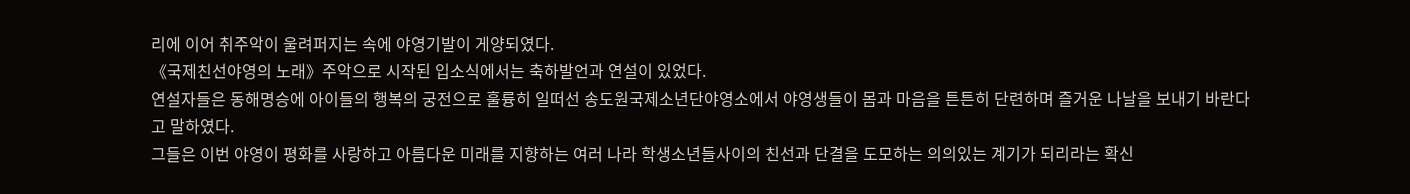리에 이어 취주악이 울려퍼지는 속에 야영기발이 게양되였다.
《국제친선야영의 노래》주악으로 시작된 입소식에서는 축하발언과 연설이 있었다.
연설자들은 동해명승에 아이들의 행복의 궁전으로 훌륭히 일떠선 송도원국제소년단야영소에서 야영생들이 몸과 마음을 튼튼히 단련하며 즐거운 나날을 보내기 바란다고 말하였다.
그들은 이번 야영이 평화를 사랑하고 아름다운 미래를 지향하는 여러 나라 학생소년들사이의 친선과 단결을 도모하는 의의있는 계기가 되리라는 확신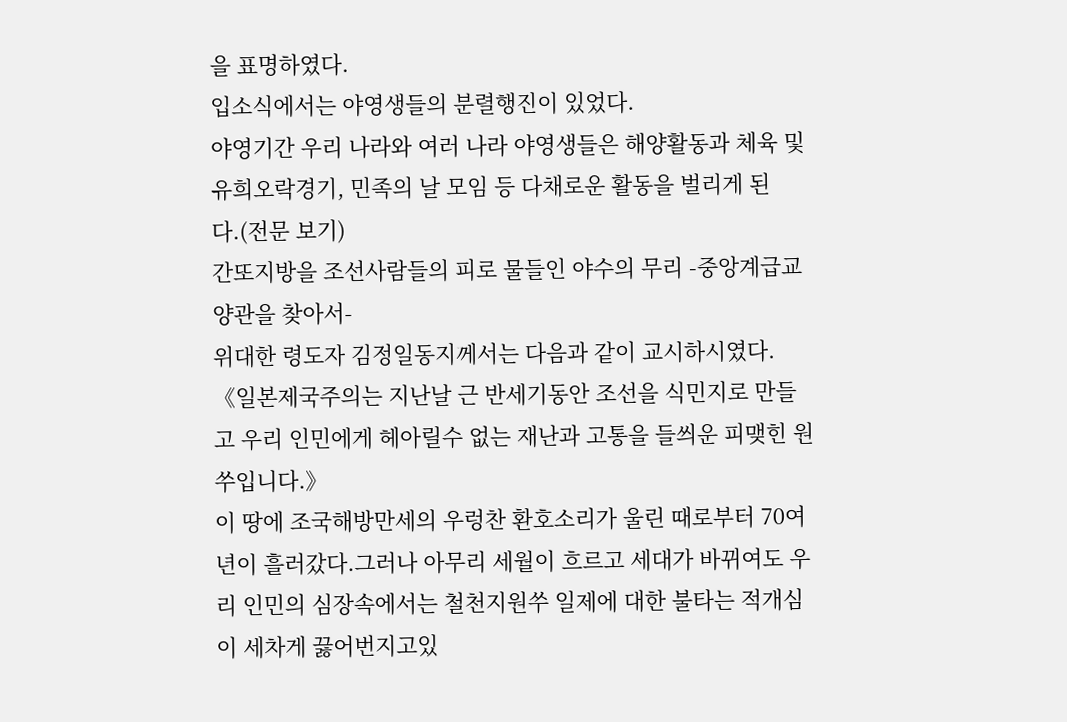을 표명하였다.
입소식에서는 야영생들의 분렬행진이 있었다.
야영기간 우리 나라와 여러 나라 야영생들은 해양활동과 체육 및 유희오락경기, 민족의 날 모임 등 다채로운 활동을 벌리게 된다.(전문 보기)
간또지방을 조선사람들의 피로 물들인 야수의 무리 -중앙계급교양관을 찾아서-
위대한 령도자 김정일동지께서는 다음과 같이 교시하시였다.
《일본제국주의는 지난날 근 반세기동안 조선을 식민지로 만들고 우리 인민에게 헤아릴수 없는 재난과 고통을 들씌운 피맺힌 원쑤입니다.》
이 땅에 조국해방만세의 우렁찬 환호소리가 울린 때로부터 70여년이 흘러갔다.그러나 아무리 세월이 흐르고 세대가 바뀌여도 우리 인민의 심장속에서는 철천지원쑤 일제에 대한 불타는 적개심이 세차게 끓어번지고있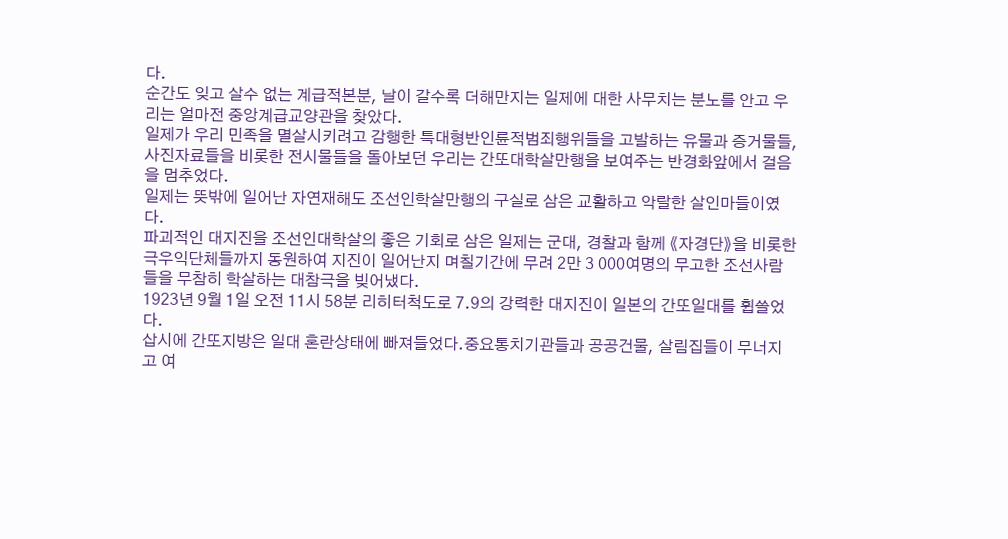다.
순간도 잊고 살수 없는 계급적본분, 날이 갈수록 더해만지는 일제에 대한 사무치는 분노를 안고 우리는 얼마전 중앙계급교양관을 찾았다.
일제가 우리 민족을 멸살시키려고 감행한 특대형반인륜적범죄행위들을 고발하는 유물과 증거물들, 사진자료들을 비롯한 전시물들을 돌아보던 우리는 간또대학살만행을 보여주는 반경화앞에서 걸음을 멈추었다.
일제는 뜻밖에 일어난 자연재해도 조선인학살만행의 구실로 삼은 교활하고 악랄한 살인마들이였다.
파괴적인 대지진을 조선인대학살의 좋은 기회로 삼은 일제는 군대, 경찰과 함께 《자경단》을 비롯한 극우익단체들까지 동원하여 지진이 일어난지 며칠기간에 무려 2만 3 000여명의 무고한 조선사람들을 무참히 학살하는 대참극을 빚어냈다.
1923년 9월 1일 오전 11시 58분 리히터척도로 7.9의 강력한 대지진이 일본의 간또일대를 휩쓸었다.
삽시에 간또지방은 일대 혼란상태에 빠져들었다.중요통치기관들과 공공건물, 살림집들이 무너지고 여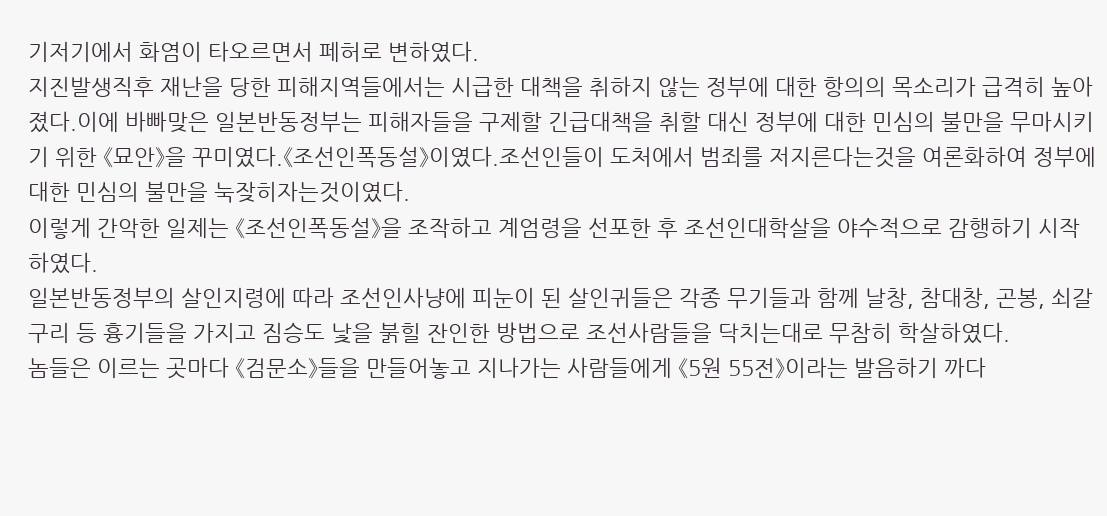기저기에서 화염이 타오르면서 페허로 변하였다.
지진발생직후 재난을 당한 피해지역들에서는 시급한 대책을 취하지 않는 정부에 대한 항의의 목소리가 급격히 높아졌다.이에 바빠맞은 일본반동정부는 피해자들을 구제할 긴급대책을 취할 대신 정부에 대한 민심의 불만을 무마시키기 위한 《묘안》을 꾸미였다.《조선인폭동설》이였다.조선인들이 도처에서 범죄를 저지른다는것을 여론화하여 정부에 대한 민심의 불만을 눅잦히자는것이였다.
이렇게 간악한 일제는 《조선인폭동설》을 조작하고 계엄령을 선포한 후 조선인대학살을 야수적으로 감행하기 시작하였다.
일본반동정부의 살인지령에 따라 조선인사냥에 피눈이 된 살인귀들은 각종 무기들과 함께 날창, 참대창, 곤봉, 쇠갈구리 등 흉기들을 가지고 짐승도 낯을 붉힐 잔인한 방법으로 조선사람들을 닥치는대로 무참히 학살하였다.
놈들은 이르는 곳마다 《검문소》들을 만들어놓고 지나가는 사람들에게 《5원 55전》이라는 발음하기 까다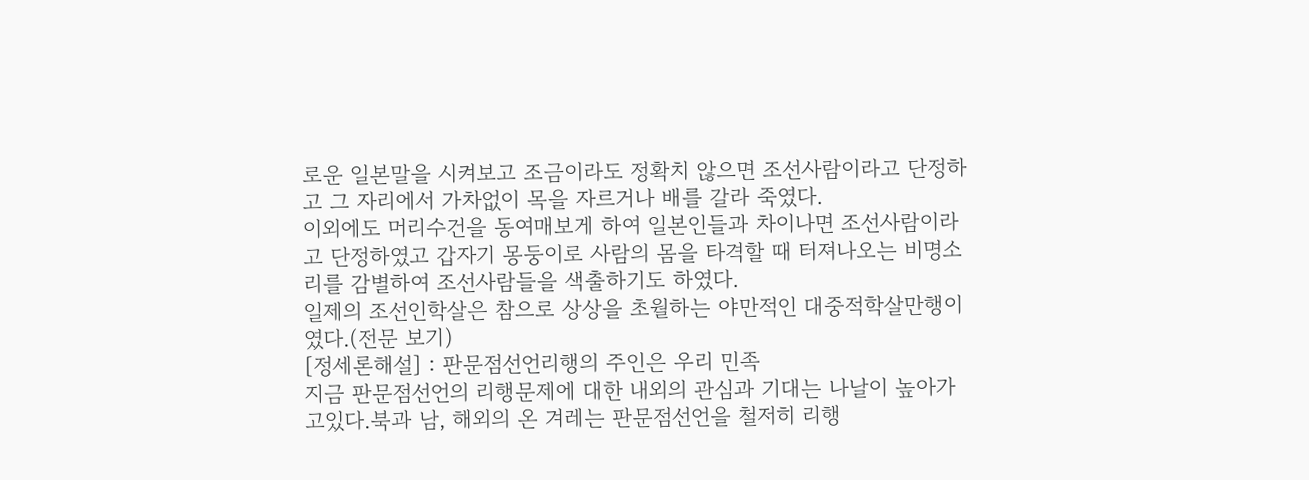로운 일본말을 시켜보고 조금이라도 정확치 않으면 조선사람이라고 단정하고 그 자리에서 가차없이 목을 자르거나 배를 갈라 죽였다.
이외에도 머리수건을 동여매보게 하여 일본인들과 차이나면 조선사람이라고 단정하였고 갑자기 몽둥이로 사람의 몸을 타격할 때 터져나오는 비명소리를 감별하여 조선사람들을 색출하기도 하였다.
일제의 조선인학살은 참으로 상상을 초월하는 야만적인 대중적학살만행이였다.(전문 보기)
[정세론해설] : 판문점선언리행의 주인은 우리 민족
지금 판문점선언의 리행문제에 대한 내외의 관심과 기대는 나날이 높아가고있다.북과 남, 해외의 온 겨레는 판문점선언을 철저히 리행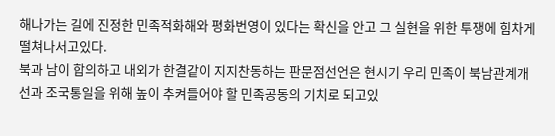해나가는 길에 진정한 민족적화해와 평화번영이 있다는 확신을 안고 그 실현을 위한 투쟁에 힘차게 떨쳐나서고있다.
북과 남이 합의하고 내외가 한결같이 지지찬동하는 판문점선언은 현시기 우리 민족이 북남관계개선과 조국통일을 위해 높이 추켜들어야 할 민족공동의 기치로 되고있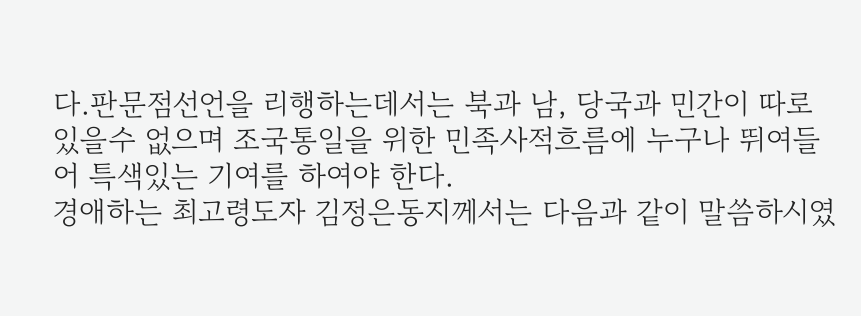다.판문점선언을 리행하는데서는 북과 남, 당국과 민간이 따로 있을수 없으며 조국통일을 위한 민족사적흐름에 누구나 뛰여들어 특색있는 기여를 하여야 한다.
경애하는 최고령도자 김정은동지께서는 다음과 같이 말씀하시였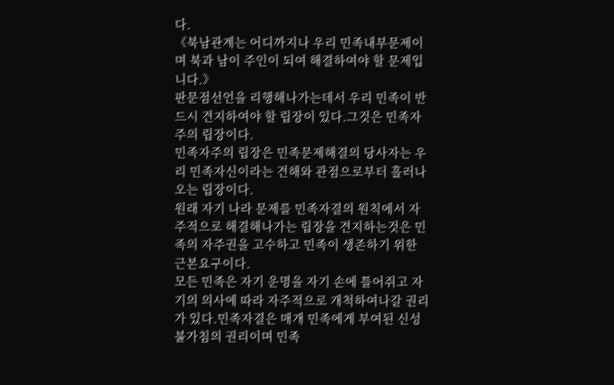다.
《북남관계는 어디까지나 우리 민족내부문제이며 북과 남이 주인이 되여 해결하여야 할 문제입니다.》
판문점선언을 리행해나가는데서 우리 민족이 반드시 견지하여야 할 립장이 있다.그것은 민족자주의 립장이다.
민족자주의 립장은 민족문제해결의 당사자는 우리 민족자신이라는 견해와 관점으로부터 흘러나오는 립장이다.
원래 자기 나라 문제를 민족자결의 원칙에서 자주적으로 해결해나가는 립장을 견지하는것은 민족의 자주권을 고수하고 민족이 생존하기 위한 근본요구이다.
모든 민족은 자기 운명을 자기 손에 틀어쥐고 자기의 의사에 따라 자주적으로 개척하여나갈 권리가 있다.민족자결은 매개 민족에게 부여된 신성불가침의 권리이며 민족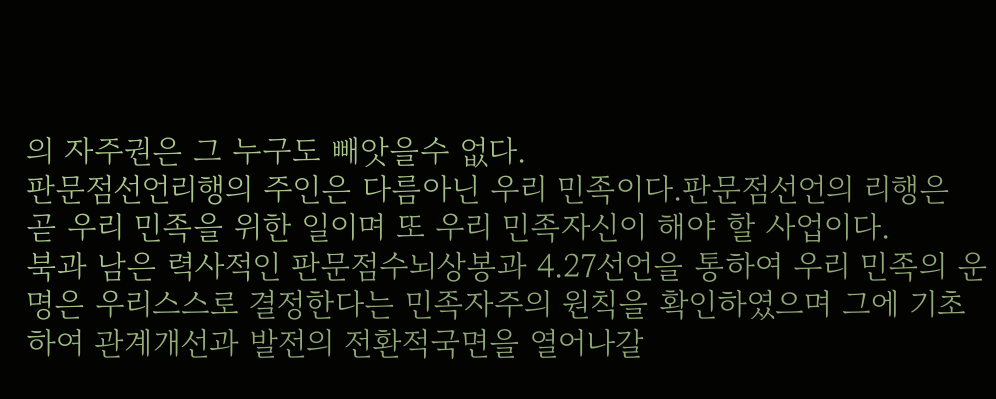의 자주권은 그 누구도 빼앗을수 없다.
판문점선언리행의 주인은 다름아닌 우리 민족이다.판문점선언의 리행은 곧 우리 민족을 위한 일이며 또 우리 민족자신이 해야 할 사업이다.
북과 남은 력사적인 판문점수뇌상봉과 4.27선언을 통하여 우리 민족의 운명은 우리스스로 결정한다는 민족자주의 원칙을 확인하였으며 그에 기초하여 관계개선과 발전의 전환적국면을 열어나갈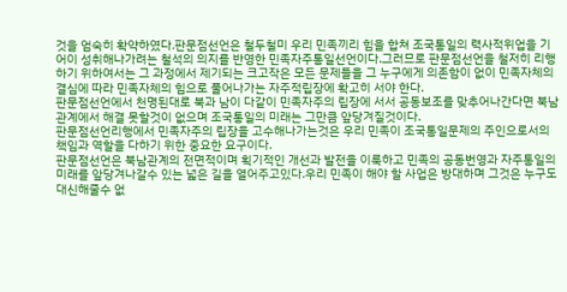것을 엄숙히 확약하였다.판문점선언은 철두철미 우리 민족끼리 힘을 합쳐 조국통일의 력사적위업을 기어이 성취해나가려는 철석의 의지를 반영한 민족자주통일선언이다.그러므로 판문점선언을 철저히 리행하기 위하여서는 그 과정에서 제기되는 크고작은 모든 문제들을 그 누구에게 의존함이 없이 민족자체의 결심에 따라 민족자체의 힘으로 풀어나가는 자주적립장에 확고히 서야 한다.
판문점선언에서 천명된대로 북과 남이 다같이 민족자주의 립장에 서서 공동보조를 맞추어나간다면 북남관계에서 해결 못할것이 없으며 조국통일의 미래는 그만큼 앞당겨질것이다.
판문점선언리행에서 민족자주의 립장을 고수해나가는것은 우리 민족이 조국통일문제의 주인으로서의 책임과 역할을 다하기 위한 중요한 요구이다.
판문점선언은 북남관계의 전면적이며 획기적인 개선과 발전을 이룩하고 민족의 공동번영과 자주통일의 미래를 앞당겨나갈수 있는 넓은 길을 열어주고있다.우리 민족이 해야 할 사업은 방대하며 그것은 누구도 대신해줄수 없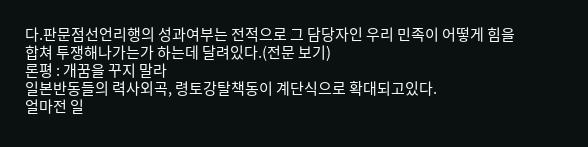다.판문점선언리행의 성과여부는 전적으로 그 담당자인 우리 민족이 어떻게 힘을 합쳐 투쟁해나가는가 하는데 달려있다.(전문 보기)
론평 : 개꿈을 꾸지 말라
일본반동들의 력사외곡, 령토강탈책동이 계단식으로 확대되고있다.
얼마전 일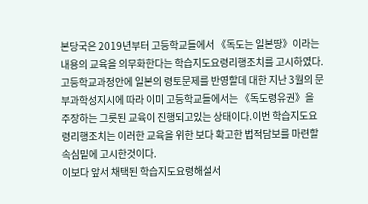본당국은 2019년부터 고등학교들에서 《독도는 일본땅》이라는 내용의 교육을 의무화한다는 학습지도요령리행조치를 고시하였다.
고등학교과정안에 일본의 령토문제를 반영할데 대한 지난 3월의 문부과학성지시에 따라 이미 고등학교들에서는 《독도령유권》을 주장하는 그릇된 교육이 진행되고있는 상태이다.이번 학습지도요령리행조치는 이러한 교육을 위한 보다 확고한 법적담보를 마련할 속심밑에 고시한것이다.
이보다 앞서 채택된 학습지도요령해설서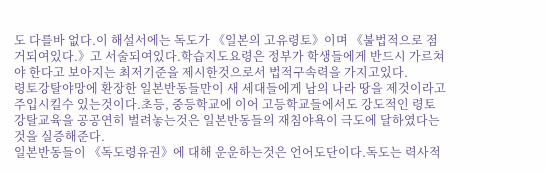도 다를바 없다.이 해설서에는 독도가 《일본의 고유령토》이며 《불법적으로 점거되여있다.》고 서술되여있다.학습지도요령은 정부가 학생들에게 반드시 가르쳐야 한다고 보아지는 최저기준을 제시한것으로서 법적구속력을 가지고있다.
령토강탈야망에 환장한 일본반동들만이 새 세대들에게 남의 나라 땅을 제것이라고 주입시킬수 있는것이다.초등, 중등학교에 이어 고등학교들에서도 강도적인 령토강탈교육을 공공연히 벌려놓는것은 일본반동들의 재침야욕이 극도에 달하였다는것을 실증해준다.
일본반동들이 《독도령유권》에 대해 운운하는것은 언어도단이다.독도는 력사적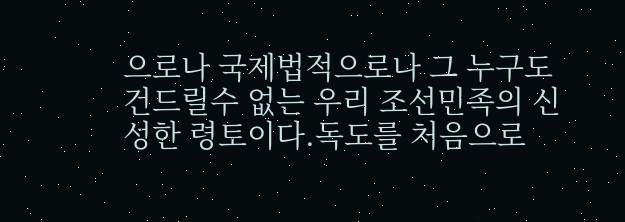으로나 국제법적으로나 그 누구도 건드릴수 없는 우리 조선민족의 신성한 령토이다.독도를 처음으로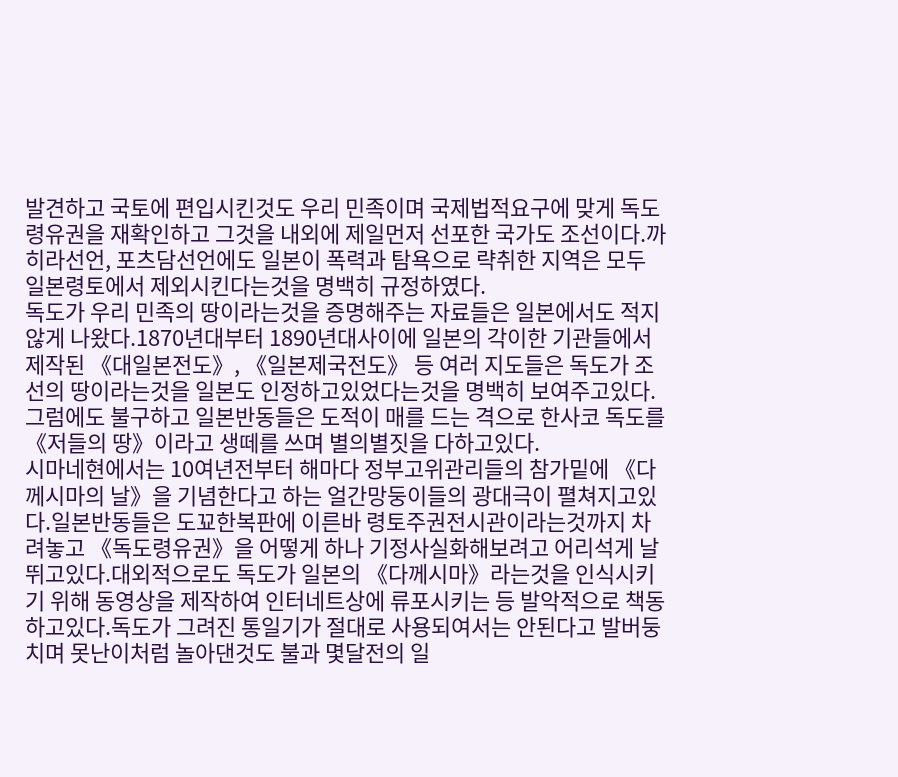발견하고 국토에 편입시킨것도 우리 민족이며 국제법적요구에 맞게 독도령유권을 재확인하고 그것을 내외에 제일먼저 선포한 국가도 조선이다.까히라선언, 포츠담선언에도 일본이 폭력과 탐욕으로 략취한 지역은 모두 일본령토에서 제외시킨다는것을 명백히 규정하였다.
독도가 우리 민족의 땅이라는것을 증명해주는 자료들은 일본에서도 적지 않게 나왔다.1870년대부터 1890년대사이에 일본의 각이한 기관들에서 제작된 《대일본전도》, 《일본제국전도》 등 여러 지도들은 독도가 조선의 땅이라는것을 일본도 인정하고있었다는것을 명백히 보여주고있다.그럼에도 불구하고 일본반동들은 도적이 매를 드는 격으로 한사코 독도를 《저들의 땅》이라고 생떼를 쓰며 별의별짓을 다하고있다.
시마네현에서는 10여년전부터 해마다 정부고위관리들의 참가밑에 《다께시마의 날》을 기념한다고 하는 얼간망둥이들의 광대극이 펼쳐지고있다.일본반동들은 도꾜한복판에 이른바 령토주권전시관이라는것까지 차려놓고 《독도령유권》을 어떻게 하나 기정사실화해보려고 어리석게 날뛰고있다.대외적으로도 독도가 일본의 《다께시마》라는것을 인식시키기 위해 동영상을 제작하여 인터네트상에 류포시키는 등 발악적으로 책동하고있다.독도가 그려진 통일기가 절대로 사용되여서는 안된다고 발버둥치며 못난이처럼 놀아댄것도 불과 몇달전의 일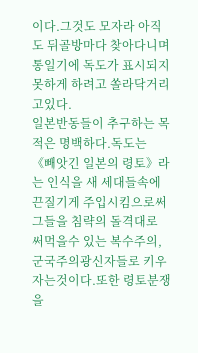이다.그것도 모자라 아직도 뒤골방마다 찾아다니며 통일기에 독도가 표시되지 못하게 하려고 쏠라닥거리고있다.
일본반동들이 추구하는 목적은 명백하다.독도는 《빼앗긴 일본의 령토》라는 인식을 새 세대들속에 끈질기게 주입시킴으로써 그들을 침략의 돌격대로 써먹을수 있는 복수주의, 군국주의광신자들로 키우자는것이다.또한 령토분쟁을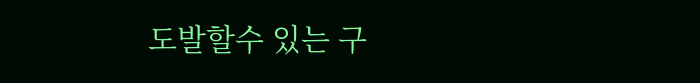도발할수 있는 구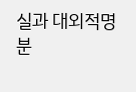실과 대외적명분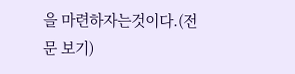을 마련하자는것이다.(전문 보기)